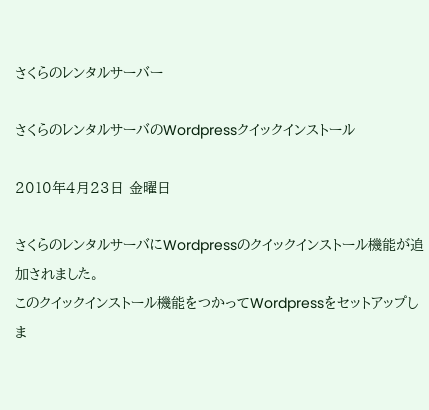さくらのレンタルサーバー

さくらのレンタルサーバのWordpressクイックインストール

2010年4月23日 金曜日

さくらのレンタルサーバにWordpressのクイックインストール機能が追加されました。
このクイックインストール機能をつかってWordpressをセットアップしま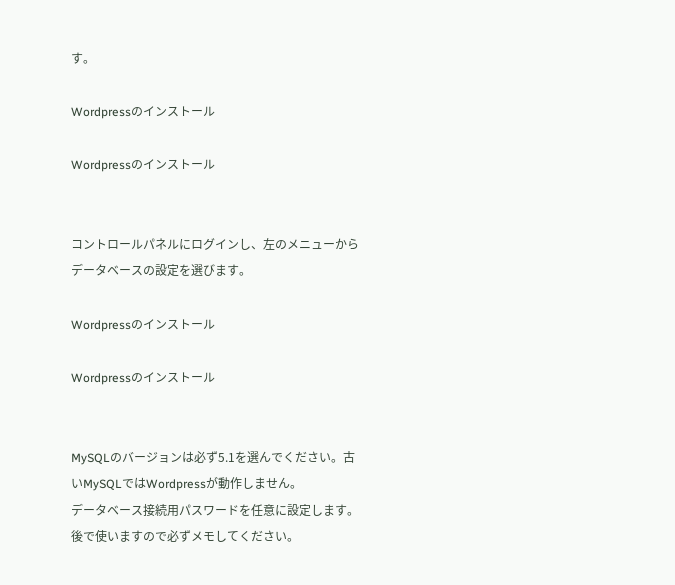す。

Wordpressのインストール

Wordpressのインストール


コントロールパネルにログインし、左のメニューからデータベースの設定を選びます。

Wordpressのインストール

Wordpressのインストール


MySQLのバージョンは必ず5.1を選んでください。古いMySQLではWordpressが動作しません。
データベース接続用パスワードを任意に設定します。後で使いますので必ずメモしてください。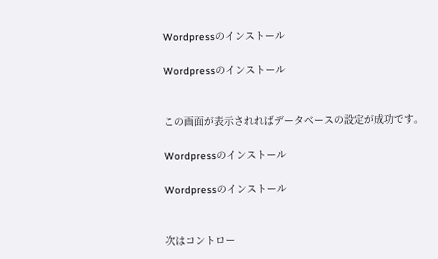Wordpressのインストール

Wordpressのインストール


この画面が表示されればデータベースの設定が成功です。

Wordpressのインストール

Wordpressのインストール


次はコントロー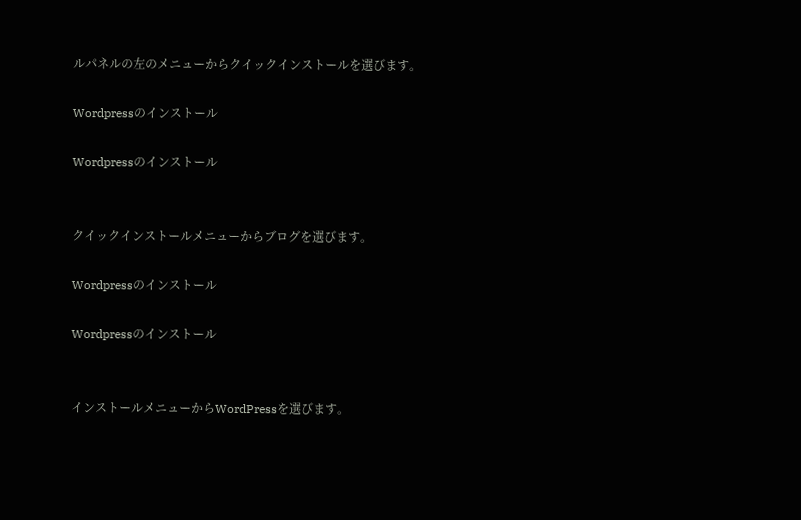ルパネルの左のメニューからクイックインストールを選びます。

Wordpressのインストール

Wordpressのインストール


クイックインストールメニューからブログを選びます。

Wordpressのインストール

Wordpressのインストール


インストールメニューからWordPressを選びます。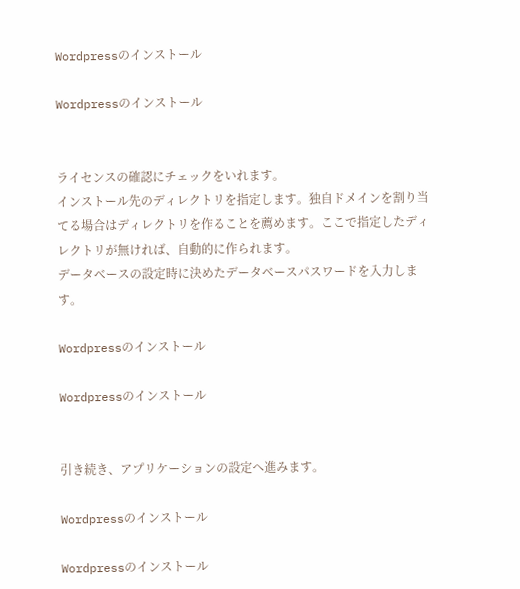Wordpressのインストール

Wordpressのインストール


ライセンスの確認にチェックをいれます。
インストール先のディレクトリを指定します。独自ドメインを割り当てる場合はディレクトリを作ることを薦めます。ここで指定したディレクトリが無ければ、自動的に作られます。
データベースの設定時に決めたデータベースパスワードを入力します。

Wordpressのインストール

Wordpressのインストール


引き続き、アプリケーションの設定へ進みます。

Wordpressのインストール

Wordpressのインストール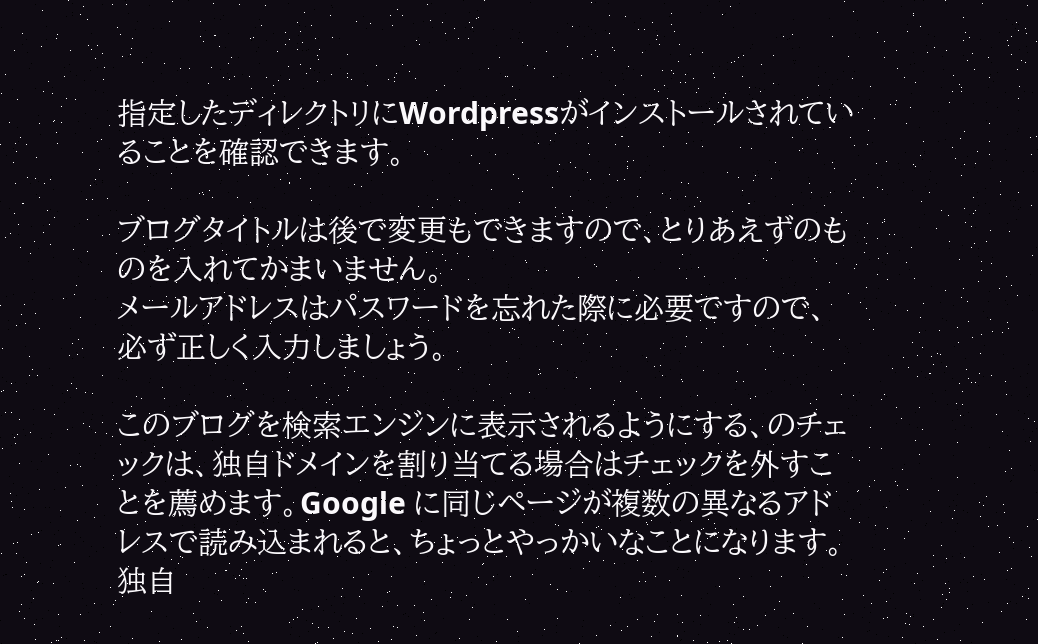指定したディレクトリにWordpressがインストールされていることを確認できます。

ブログタイトルは後で変更もできますので、とりあえずのものを入れてかまいません。
メールアドレスはパスワードを忘れた際に必要ですので、必ず正しく入力しましょう。

このブログを検索エンジンに表示されるようにする、のチェックは、独自ドメインを割り当てる場合はチェックを外すことを薦めます。Google に同じページが複数の異なるアドレスで読み込まれると、ちょっとやっかいなことになります。独自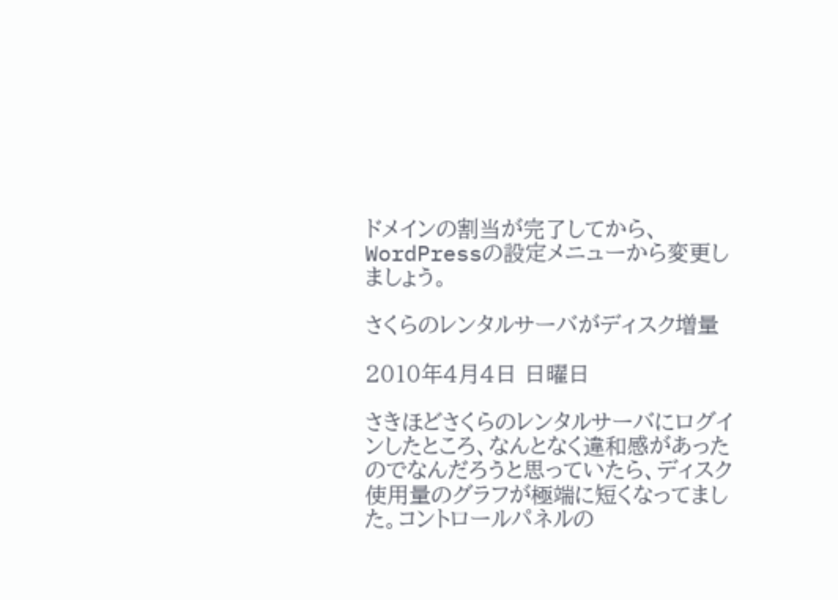ドメインの割当が完了してから、WordPressの設定メニューから変更しましょう。

さくらのレンタルサーバがディスク増量

2010年4月4日 日曜日

さきほどさくらのレンタルサーバにログインしたところ、なんとなく違和感があったのでなんだろうと思っていたら、ディスク使用量のグラフが極端に短くなってました。コントロールパネルの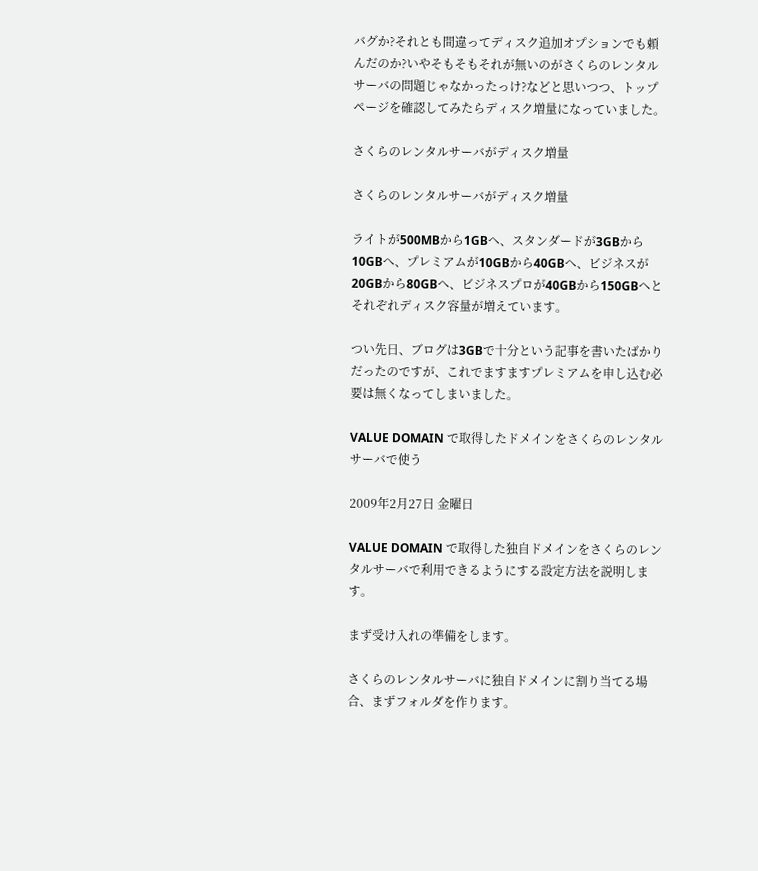バグか?それとも間違ってディスク追加オプションでも頼んだのか?いやそもそもそれが無いのがさくらのレンタルサーバの問題じゃなかったっけ?などと思いつつ、トップページを確認してみたらディスク増量になっていました。

さくらのレンタルサーバがディスク増量

さくらのレンタルサーバがディスク増量

ライトが500MBから1GBへ、スタンダードが3GBから10GBへ、プレミアムが10GBから40GBへ、ビジネスが20GBから80GBへ、ビジネスプロが40GBから150GBへとそれぞれディスク容量が増えています。

つい先日、ブログは3GBで十分という記事を書いたばかりだったのですが、これでますますプレミアムを申し込む必要は無くなってしまいました。

VALUE DOMAIN で取得したドメインをさくらのレンタルサーバで使う

2009年2月27日 金曜日

VALUE DOMAIN で取得した独自ドメインをさくらのレンタルサーバで利用できるようにする設定方法を説明します。

まず受け入れの準備をします。

さくらのレンタルサーバに独自ドメインに割り当てる場合、まずフォルダを作ります。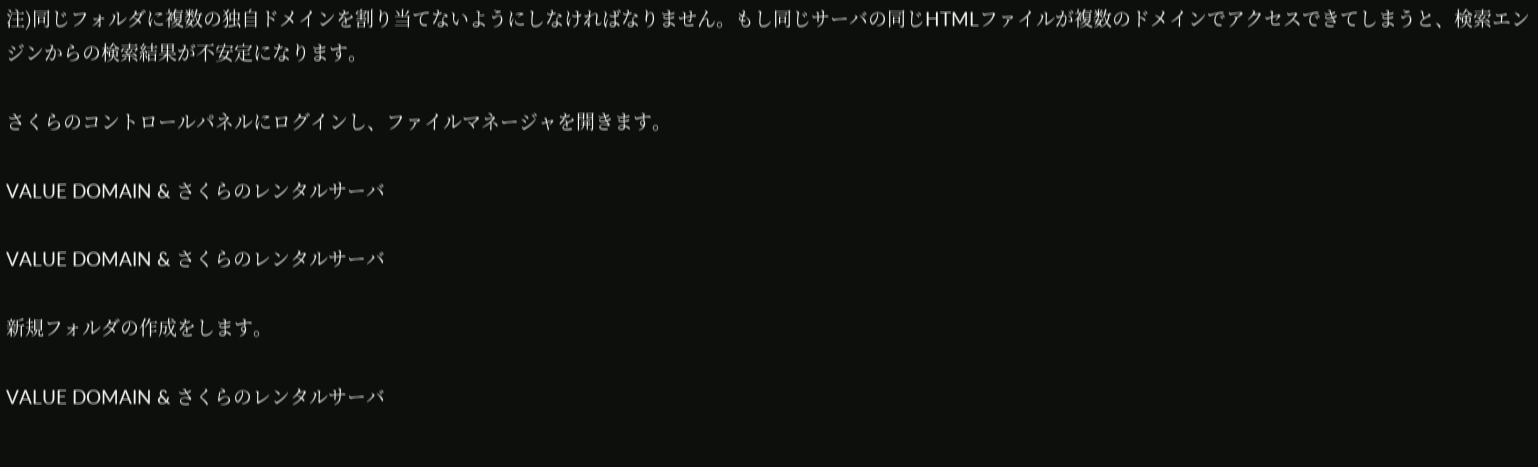注)同じフォルダに複数の独自ドメインを割り当てないようにしなければなりません。もし同じサーバの同じHTMLファイルが複数のドメインでアクセスできてしまうと、検索エンジンからの検索結果が不安定になります。

さくらのコントロールパネルにログインし、ファイルマネージャを開きます。

VALUE DOMAIN & さくらのレンタルサーバ

VALUE DOMAIN & さくらのレンタルサーバ

新規フォルダの作成をします。

VALUE DOMAIN & さくらのレンタルサーバ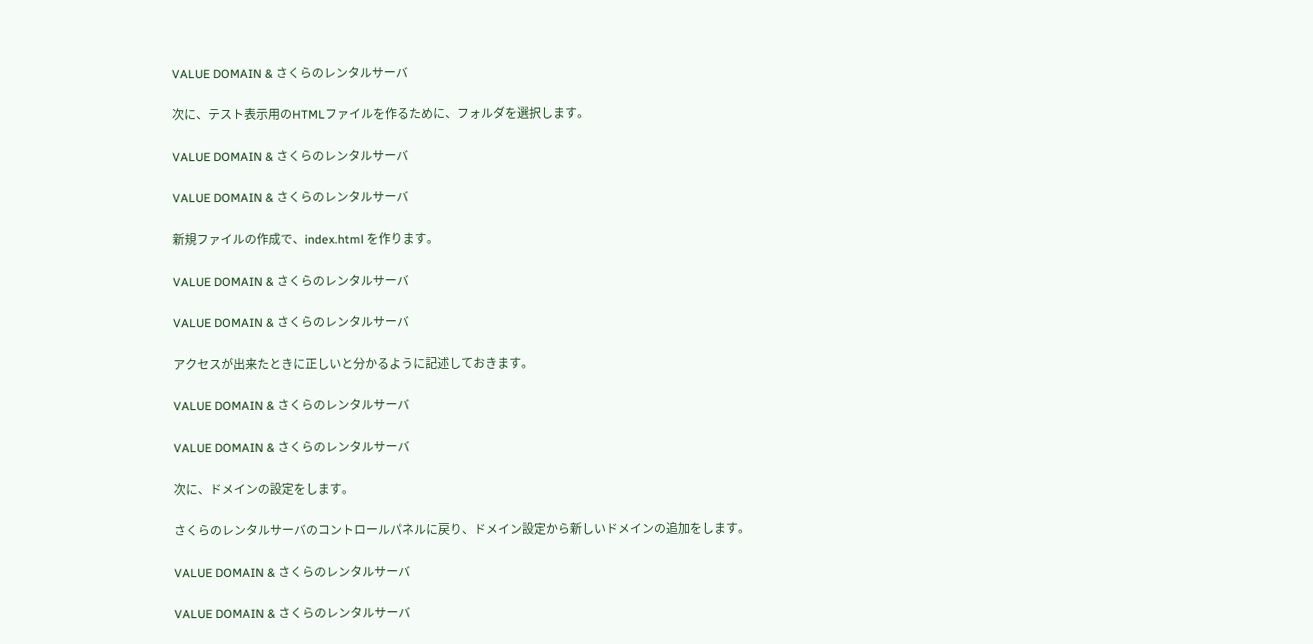VALUE DOMAIN & さくらのレンタルサーバ

次に、テスト表示用のHTMLファイルを作るために、フォルダを選択します。

VALUE DOMAIN & さくらのレンタルサーバ

VALUE DOMAIN & さくらのレンタルサーバ

新規ファイルの作成で、index.html を作ります。

VALUE DOMAIN & さくらのレンタルサーバ

VALUE DOMAIN & さくらのレンタルサーバ

アクセスが出来たときに正しいと分かるように記述しておきます。

VALUE DOMAIN & さくらのレンタルサーバ

VALUE DOMAIN & さくらのレンタルサーバ

次に、ドメインの設定をします。

さくらのレンタルサーバのコントロールパネルに戻り、ドメイン設定から新しいドメインの追加をします。

VALUE DOMAIN & さくらのレンタルサーバ

VALUE DOMAIN & さくらのレンタルサーバ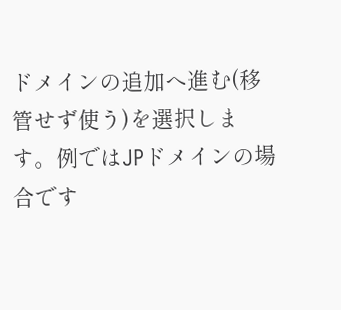ドメインの追加へ進む(移管せず使う)を選択します。例ではJPドメインの場合です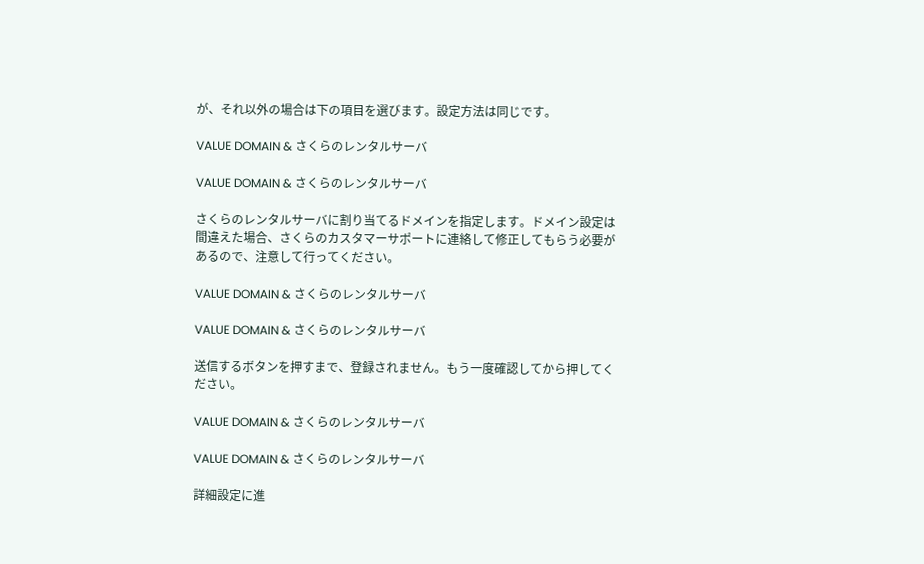が、それ以外の場合は下の項目を選びます。設定方法は同じです。

VALUE DOMAIN & さくらのレンタルサーバ

VALUE DOMAIN & さくらのレンタルサーバ

さくらのレンタルサーバに割り当てるドメインを指定します。ドメイン設定は間違えた場合、さくらのカスタマーサポートに連絡して修正してもらう必要があるので、注意して行ってください。

VALUE DOMAIN & さくらのレンタルサーバ

VALUE DOMAIN & さくらのレンタルサーバ

送信するボタンを押すまで、登録されません。もう一度確認してから押してください。

VALUE DOMAIN & さくらのレンタルサーバ

VALUE DOMAIN & さくらのレンタルサーバ

詳細設定に進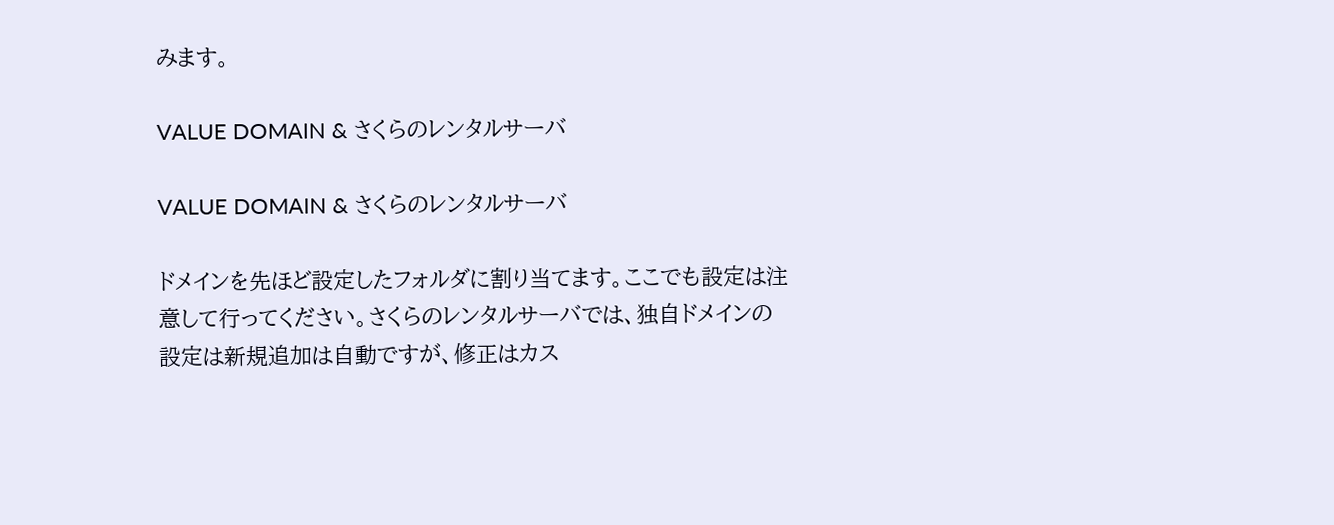みます。

VALUE DOMAIN & さくらのレンタルサーバ

VALUE DOMAIN & さくらのレンタルサーバ

ドメインを先ほど設定したフォルダに割り当てます。ここでも設定は注意して行ってください。さくらのレンタルサーバでは、独自ドメインの設定は新規追加は自動ですが、修正はカス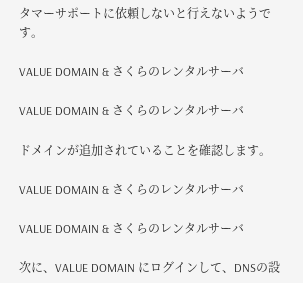タマーサポートに依頼しないと行えないようです。

VALUE DOMAIN & さくらのレンタルサーバ

VALUE DOMAIN & さくらのレンタルサーバ

ドメインが追加されていることを確認します。

VALUE DOMAIN & さくらのレンタルサーバ

VALUE DOMAIN & さくらのレンタルサーバ

次に、VALUE DOMAIN にログインして、DNSの設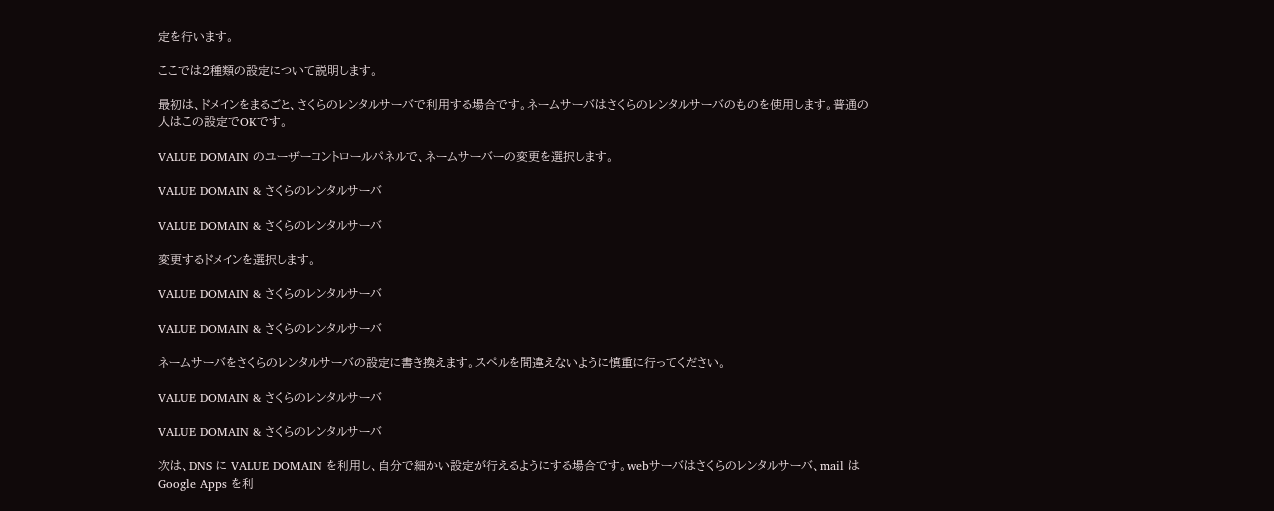定を行います。

ここでは2種類の設定について説明します。

最初は、ドメインをまるごと、さくらのレンタルサーバで利用する場合です。ネームサーバはさくらのレンタルサーバのものを使用します。普通の人はこの設定でOKです。

VALUE DOMAIN のユーザーコントロールパネルで、ネームサーバーの変更を選択します。

VALUE DOMAIN & さくらのレンタルサーバ

VALUE DOMAIN & さくらのレンタルサーバ

変更するドメインを選択します。

VALUE DOMAIN & さくらのレンタルサーバ

VALUE DOMAIN & さくらのレンタルサーバ

ネームサーバをさくらのレンタルサーバの設定に書き換えます。スペルを間違えないように慎重に行ってください。

VALUE DOMAIN & さくらのレンタルサーバ

VALUE DOMAIN & さくらのレンタルサーバ

次は、DNS に VALUE DOMAIN を利用し、自分で細かい設定が行えるようにする場合です。webサーバはさくらのレンタルサーバ、mail は Google Apps を利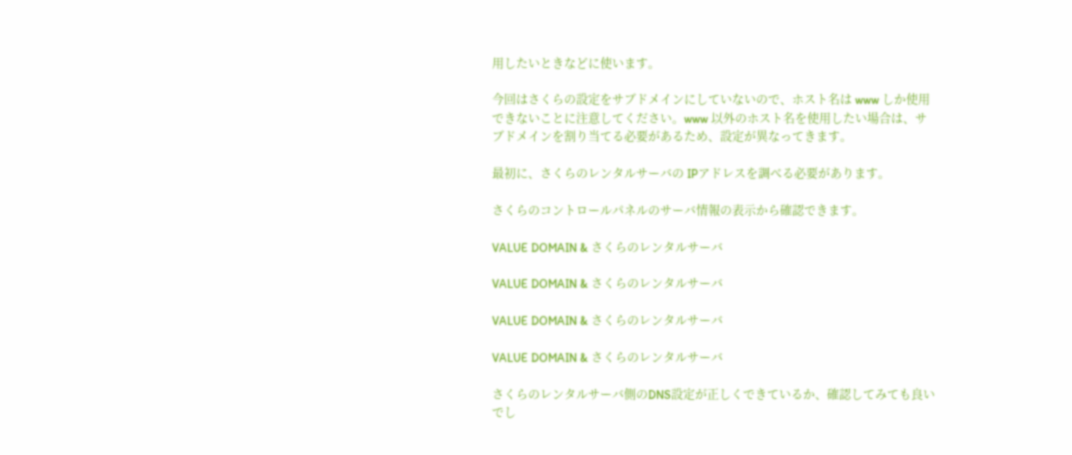用したいときなどに使います。

今回はさくらの設定をサブドメインにしていないので、ホスト名は www しか使用できないことに注意してください。www 以外のホスト名を使用したい場合は、サブドメインを割り当てる必要があるため、設定が異なってきます。

最初に、さくらのレンタルサーバの IPアドレスを調べる必要があります。

さくらのコントロールパネルのサーバ情報の表示から確認できます。

VALUE DOMAIN & さくらのレンタルサーバ

VALUE DOMAIN & さくらのレンタルサーバ

VALUE DOMAIN & さくらのレンタルサーバ

VALUE DOMAIN & さくらのレンタルサーバ

さくらのレンタルサーバ側のDNS設定が正しくできているか、確認してみても良いでし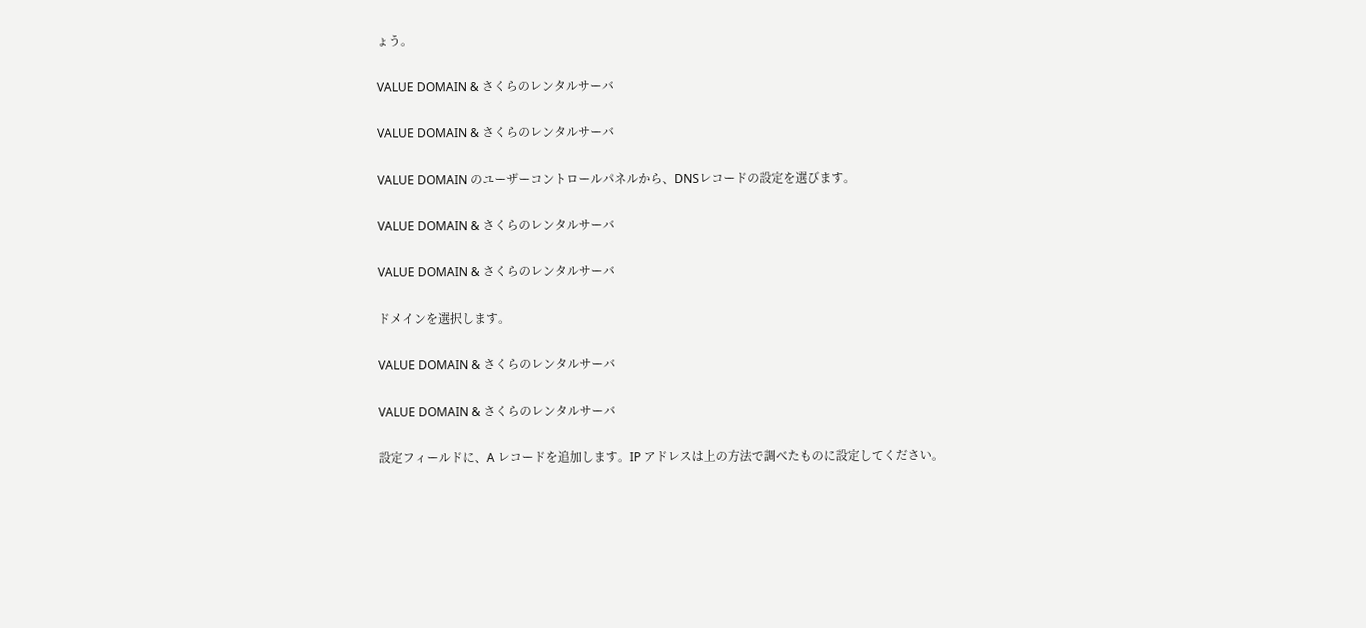ょう。

VALUE DOMAIN & さくらのレンタルサーバ

VALUE DOMAIN & さくらのレンタルサーバ

VALUE DOMAIN のユーザーコントロールパネルから、DNSレコードの設定を選びます。

VALUE DOMAIN & さくらのレンタルサーバ

VALUE DOMAIN & さくらのレンタルサーバ

ドメインを選択します。

VALUE DOMAIN & さくらのレンタルサーバ

VALUE DOMAIN & さくらのレンタルサーバ

設定フィールドに、A レコードを追加します。IP アドレスは上の方法で調べたものに設定してください。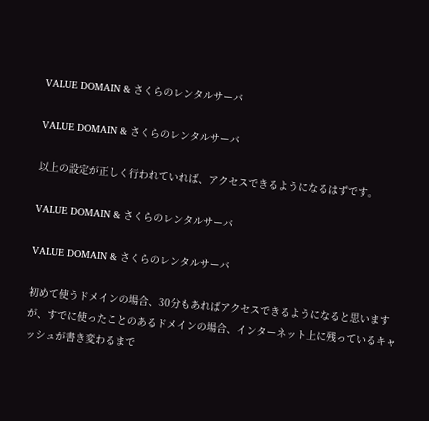VALUE DOMAIN & さくらのレンタルサーバ

VALUE DOMAIN & さくらのレンタルサーバ

以上の設定が正しく行われていれば、アクセスできるようになるはずです。

VALUE DOMAIN & さくらのレンタルサーバ

VALUE DOMAIN & さくらのレンタルサーバ

初めて使うドメインの場合、30分もあればアクセスできるようになると思いますが、すでに使ったことのあるドメインの場合、インターネット上に残っているキャッシュが書き変わるまで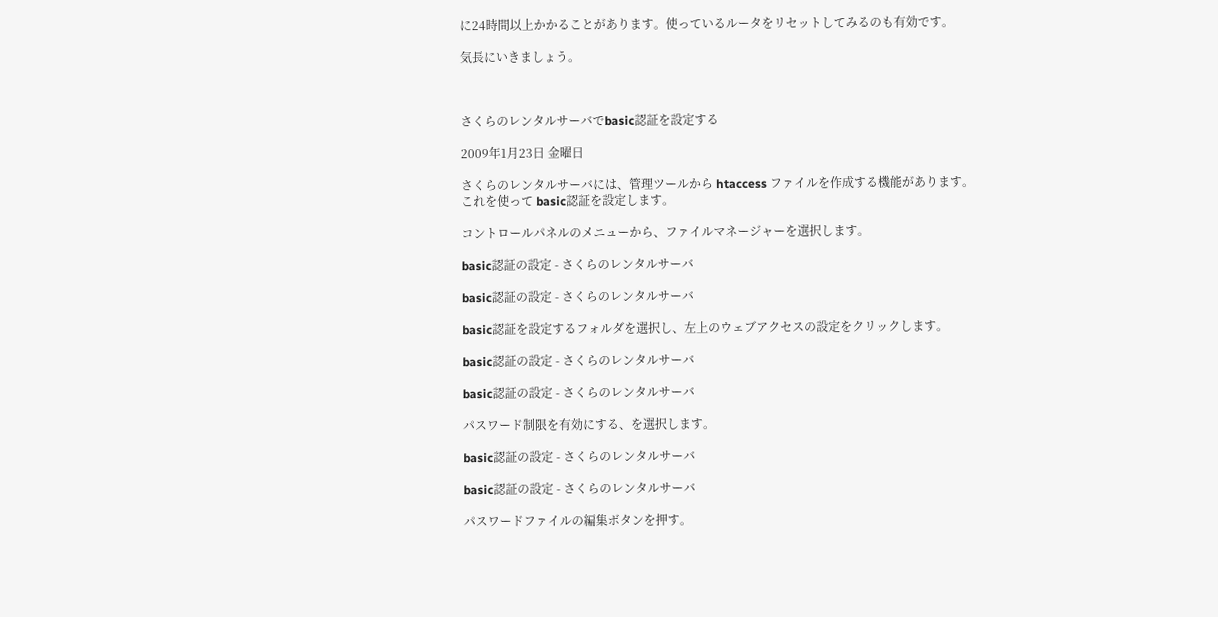に24時間以上かかることがあります。使っているルータをリセットしてみるのも有効です。

気長にいきましょう。



さくらのレンタルサーバでbasic認証を設定する

2009年1月23日 金曜日

さくらのレンタルサーバには、管理ツールから htaccess ファイルを作成する機能があります。
これを使って basic認証を設定します。

コントロールパネルのメニューから、ファイルマネージャーを選択します。

basic認証の設定 - さくらのレンタルサーバ

basic認証の設定 - さくらのレンタルサーバ

basic認証を設定するフォルダを選択し、左上のウェブアクセスの設定をクリックします。

basic認証の設定 - さくらのレンタルサーバ

basic認証の設定 - さくらのレンタルサーバ

パスワード制限を有効にする、を選択します。

basic認証の設定 - さくらのレンタルサーバ

basic認証の設定 - さくらのレンタルサーバ

パスワードファイルの編集ボタンを押す。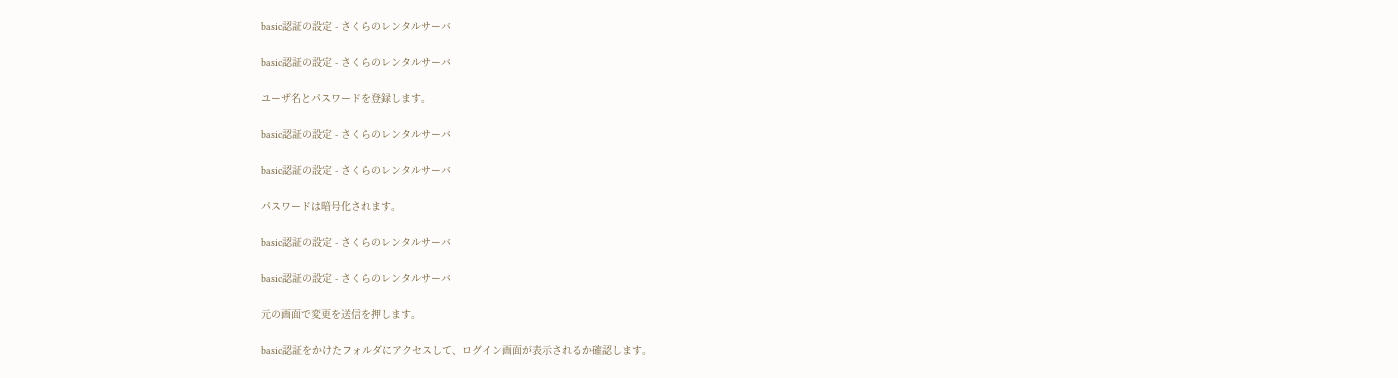basic認証の設定 - さくらのレンタルサーバ

basic認証の設定 - さくらのレンタルサーバ

ユーザ名とパスワードを登録します。

basic認証の設定 - さくらのレンタルサーバ

basic認証の設定 - さくらのレンタルサーバ

パスワードは暗号化されます。

basic認証の設定 - さくらのレンタルサーバ

basic認証の設定 - さくらのレンタルサーバ

元の画面で変更を送信を押します。

basic認証をかけたフォルダにアクセスして、ログイン画面が表示されるか確認します。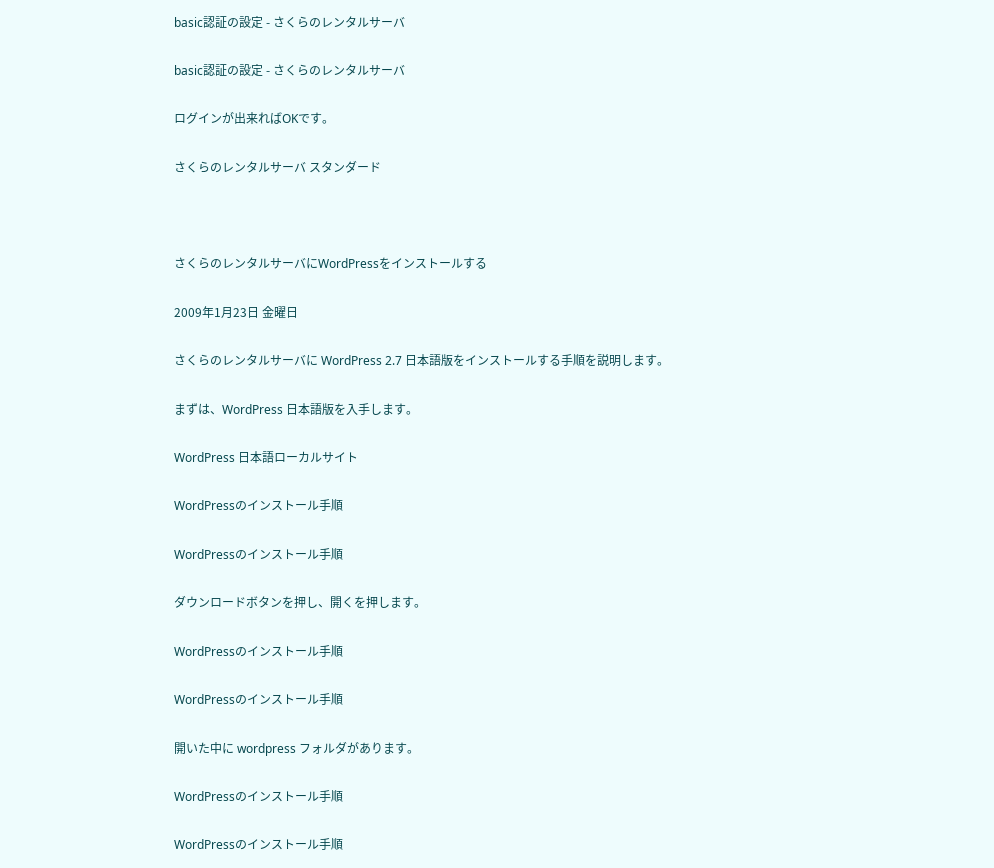basic認証の設定 - さくらのレンタルサーバ

basic認証の設定 - さくらのレンタルサーバ

ログインが出来ればOKです。

さくらのレンタルサーバ スタンダード



さくらのレンタルサーバにWordPressをインストールする

2009年1月23日 金曜日

さくらのレンタルサーバに WordPress 2.7 日本語版をインストールする手順を説明します。

まずは、WordPress 日本語版を入手します。

WordPress 日本語ローカルサイト

WordPressのインストール手順

WordPressのインストール手順

ダウンロードボタンを押し、開くを押します。

WordPressのインストール手順

WordPressのインストール手順

開いた中に wordpress フォルダがあります。

WordPressのインストール手順

WordPressのインストール手順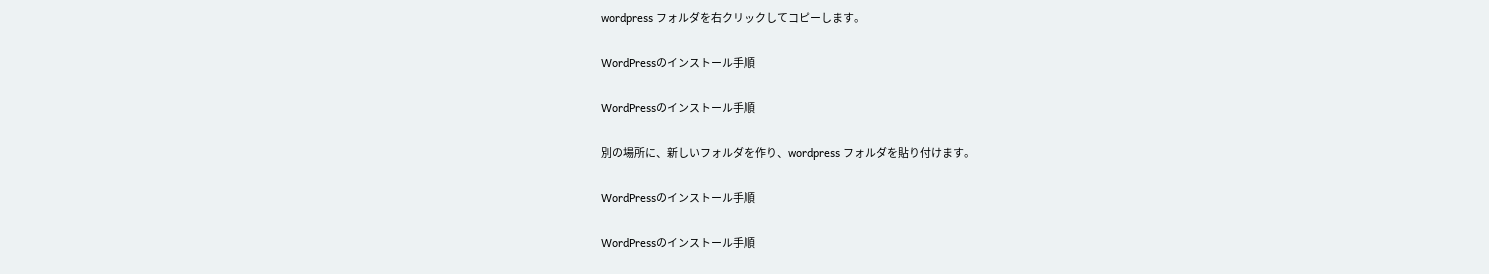wordpress フォルダを右クリックしてコピーします。

WordPressのインストール手順

WordPressのインストール手順

別の場所に、新しいフォルダを作り、wordpress フォルダを貼り付けます。

WordPressのインストール手順

WordPressのインストール手順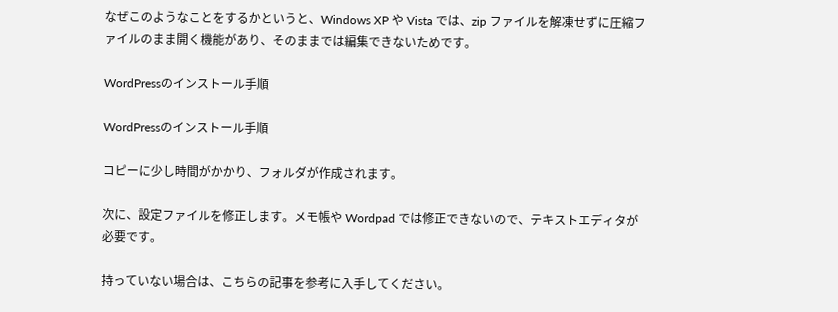なぜこのようなことをするかというと、Windows XP や Vista では、zip ファイルを解凍せずに圧縮ファイルのまま開く機能があり、そのままでは編集できないためです。

WordPressのインストール手順

WordPressのインストール手順

コピーに少し時間がかかり、フォルダが作成されます。

次に、設定ファイルを修正します。メモ帳や Wordpad では修正できないので、テキストエディタが必要です。

持っていない場合は、こちらの記事を参考に入手してください。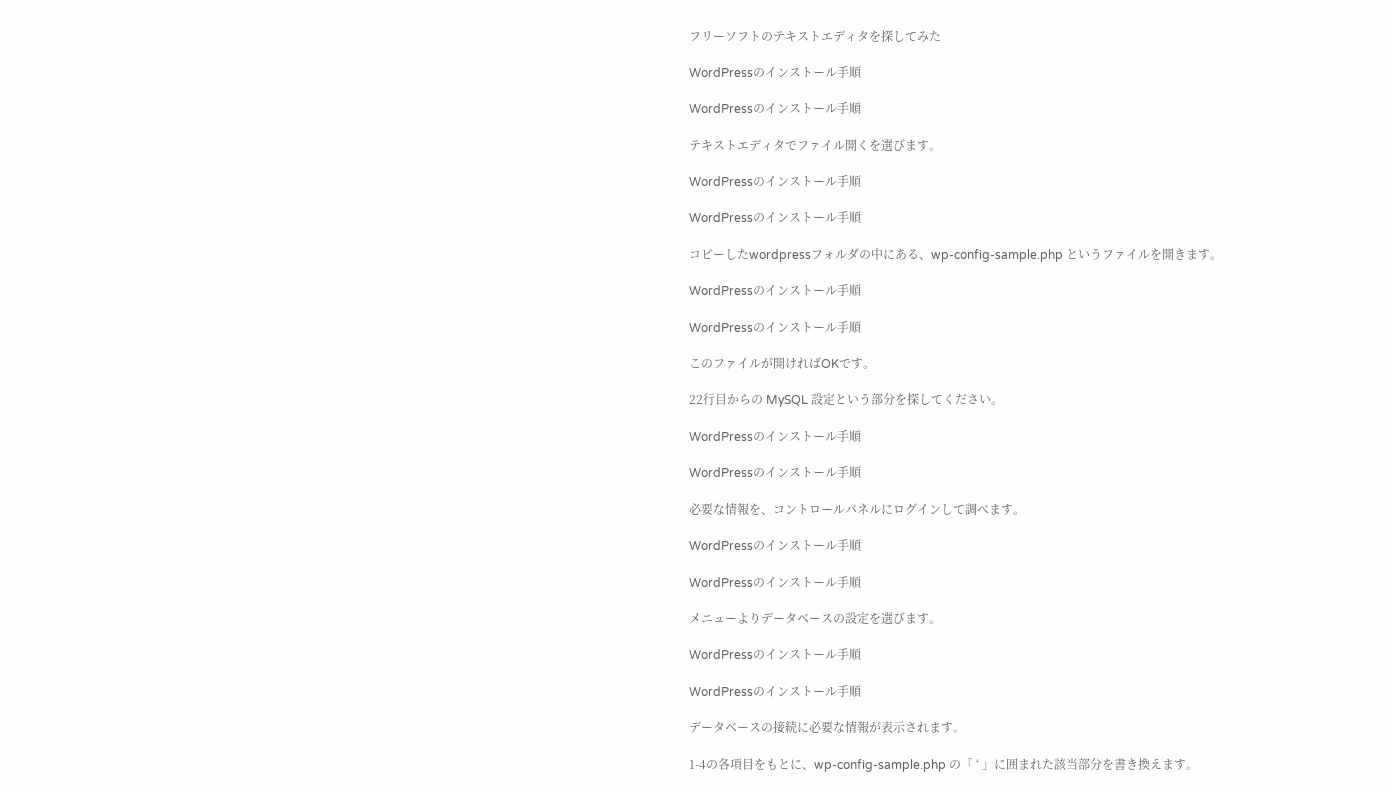フリーソフトのテキストエディタを探してみた

WordPressのインストール手順

WordPressのインストール手順

テキストエディタでファイル開くを選びます。

WordPressのインストール手順

WordPressのインストール手順

コピーしたwordpressフォルダの中にある、wp-config-sample.php というファイルを開きます。

WordPressのインストール手順

WordPressのインストール手順

このファイルが開ければOKです。

22行目からの MySQL 設定という部分を探してください。

WordPressのインストール手順

WordPressのインストール手順

必要な情報を、コントロールパネルにログインして調べます。

WordPressのインストール手順

WordPressのインストール手順

メニューよりデータベースの設定を選びます。

WordPressのインストール手順

WordPressのインストール手順

データベースの接続に必要な情報が表示されます。

1-4の各項目をもとに、wp-config-sample.php の「 ‘ 」に囲まれた該当部分を書き換えます。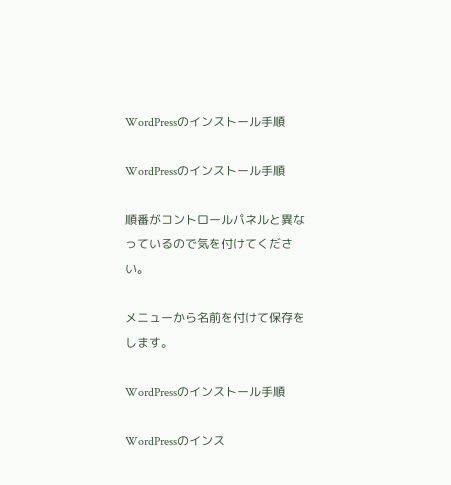WordPressのインストール手順

WordPressのインストール手順

順番がコントロールパネルと異なっているので気を付けてください。

メニューから名前を付けて保存をします。

WordPressのインストール手順

WordPressのインス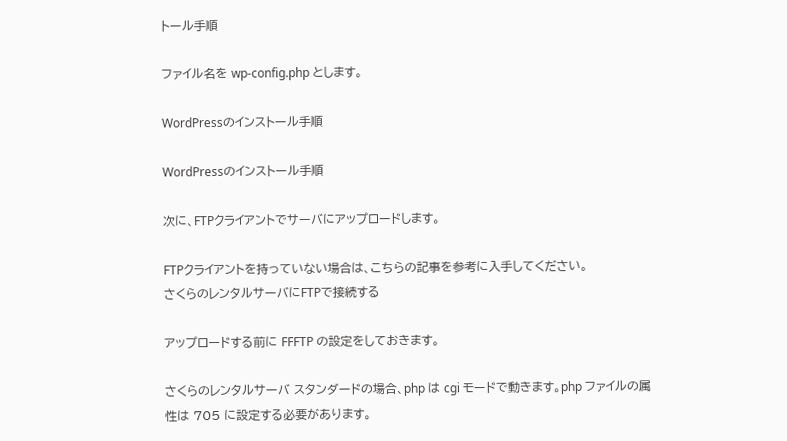トール手順

ファイル名を wp-config.php とします。

WordPressのインストール手順

WordPressのインストール手順

次に、FTPクライアントでサーバにアップロードします。

FTPクライアントを持っていない場合は、こちらの記事を参考に入手してください。
さくらのレンタルサーバにFTPで接続する

アップロードする前に FFFTP の設定をしておきます。

さくらのレンタルサーバ スタンダードの場合、php は cgi モードで動きます。php ファイルの属性は 705 に設定する必要があります。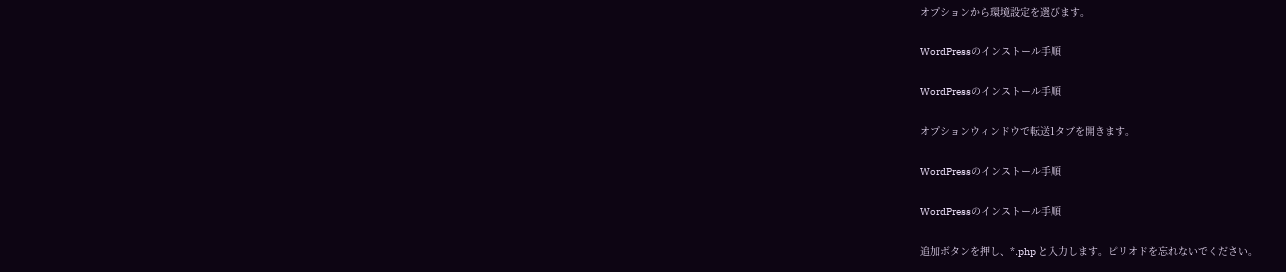オプションから環境設定を選びます。

WordPressのインストール手順

WordPressのインストール手順

オプションウィンドウで転送1タブを開きます。

WordPressのインストール手順

WordPressのインストール手順

追加ボタンを押し、*.php と入力します。ピリオドを忘れないでください。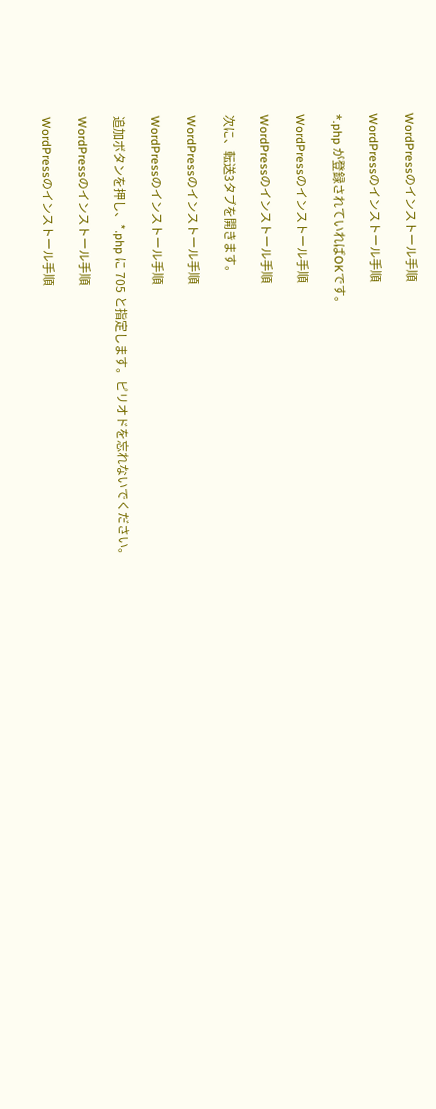WordPressのインストール手順

WordPressのインストール手順

*.php が登録されていればOKです。

WordPressのインストール手順

WordPressのインストール手順

次に、転送3タブを開きます。

WordPressのインストール手順

WordPressのインストール手順

追加ボタンを押し、*.php に 705 と指定します。ピリオドを忘れないでください。

WordPressのインストール手順

WordPressのインストール手順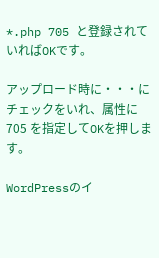*.php 705 と登録されていればOKです。

アップロード時に・・・にチェックをいれ、属性に 705 を指定してOKを押します。

WordPressのイ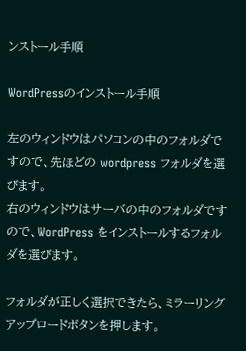ンストール手順

WordPressのインストール手順

左のウィンドウはパソコンの中のフォルダですので、先ほどの wordpress フォルダを選びます。
右のウィンドウはサーバの中のフォルダですので、WordPress をインストールするフォルダを選びます。

フォルダが正しく選択できたら、ミラーリングアップロードボタンを押します。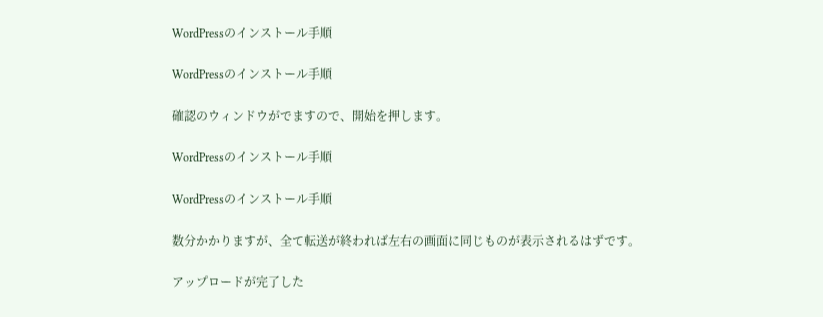WordPressのインストール手順

WordPressのインストール手順

確認のウィンドウがでますので、開始を押します。

WordPressのインストール手順

WordPressのインストール手順

数分かかりますが、全て転送が終われば左右の画面に同じものが表示されるはずです。

アップロードが完了した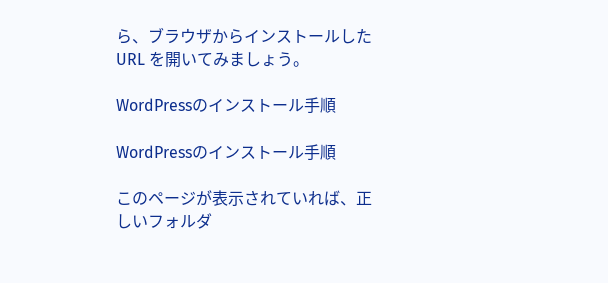ら、ブラウザからインストールした URL を開いてみましょう。

WordPressのインストール手順

WordPressのインストール手順

このページが表示されていれば、正しいフォルダ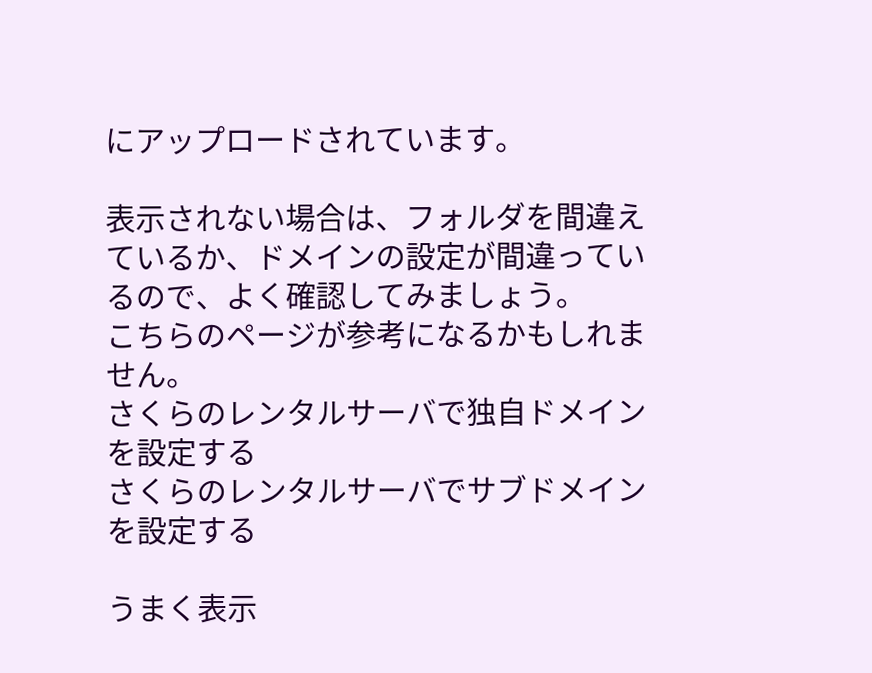にアップロードされています。

表示されない場合は、フォルダを間違えているか、ドメインの設定が間違っているので、よく確認してみましょう。
こちらのページが参考になるかもしれません。
さくらのレンタルサーバで独自ドメインを設定する
さくらのレンタルサーバでサブドメインを設定する

うまく表示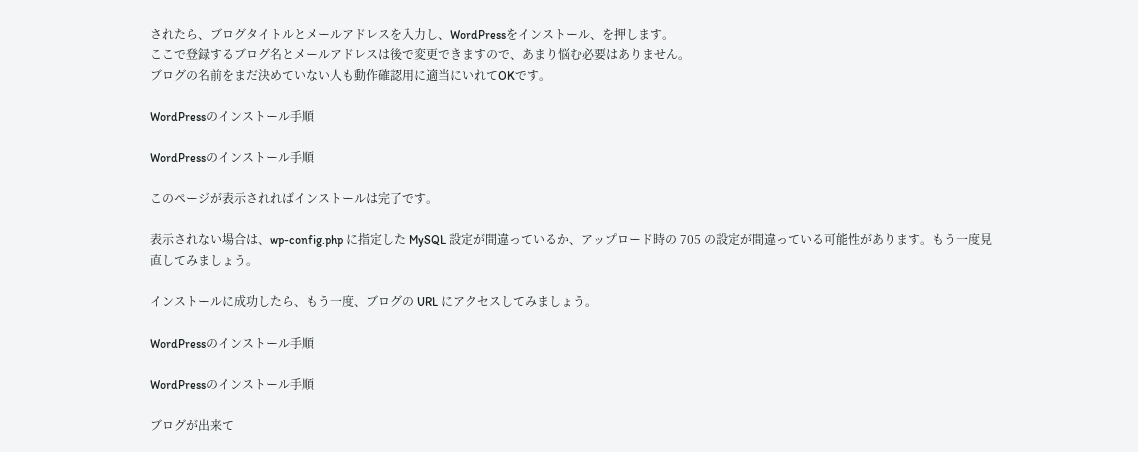されたら、ブログタイトルとメールアドレスを入力し、WordPressをインストール、を押します。
ここで登録するブログ名とメールアドレスは後で変更できますので、あまり悩む必要はありません。
ブログの名前をまだ決めていない人も動作確認用に適当にいれてOKです。

WordPressのインストール手順

WordPressのインストール手順

このページが表示されればインストールは完了です。

表示されない場合は、wp-config.php に指定した MySQL 設定が間違っているか、アップロード時の 705 の設定が間違っている可能性があります。もう一度見直してみましょう。

インストールに成功したら、もう一度、ブログの URL にアクセスしてみましょう。

WordPressのインストール手順

WordPressのインストール手順

ブログが出来て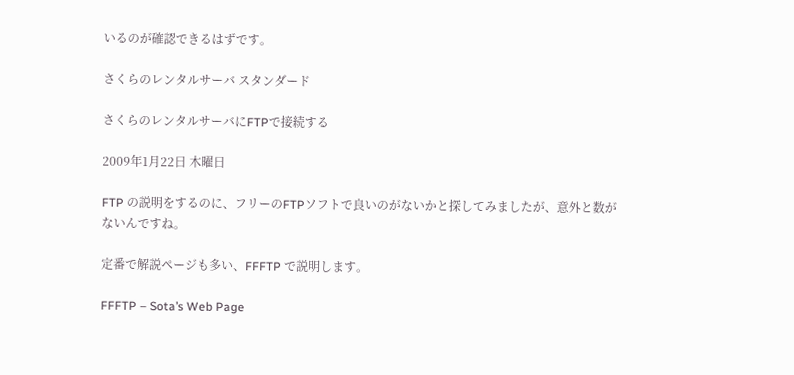いるのが確認できるはずです。

さくらのレンタルサーバ スタンダード

さくらのレンタルサーバにFTPで接続する

2009年1月22日 木曜日

FTP の説明をするのに、フリーのFTPソフトで良いのがないかと探してみましたが、意外と数がないんですね。

定番で解説ページも多い、FFFTP で説明します。

FFFTP – Sota’s Web Page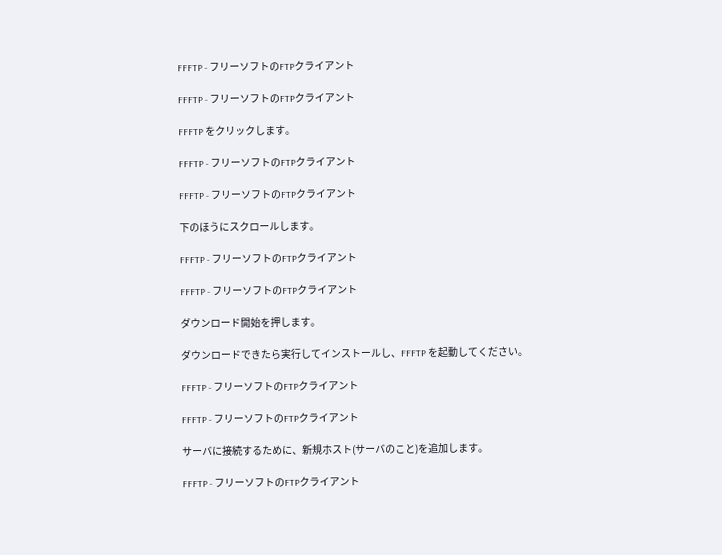FFFTP - フリーソフトのFTPクライアント

FFFTP - フリーソフトのFTPクライアント

FFFTP をクリックします。

FFFTP - フリーソフトのFTPクライアント

FFFTP - フリーソフトのFTPクライアント

下のほうにスクロールします。

FFFTP - フリーソフトのFTPクライアント

FFFTP - フリーソフトのFTPクライアント

ダウンロード開始を押します。

ダウンロードできたら実行してインストールし、FFFTP を起動してください。

FFFTP - フリーソフトのFTPクライアント

FFFTP - フリーソフトのFTPクライアント

サーバに接続するために、新規ホスト(サーバのこと)を追加します。

FFFTP - フリーソフトのFTPクライアント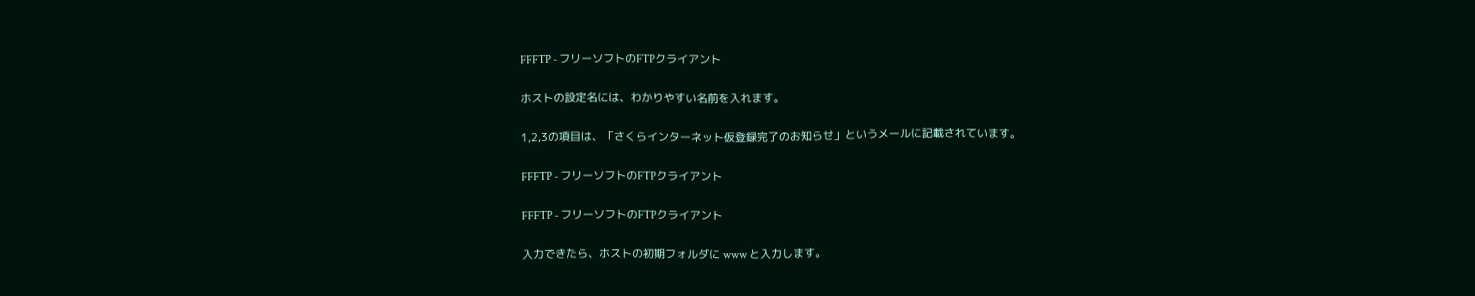FFFTP - フリーソフトのFTPクライアント

ホストの設定名には、わかりやすい名前を入れます。

1,2,3の項目は、「さくらインターネット仮登録完了のお知らせ」というメールに記載されています。

FFFTP - フリーソフトのFTPクライアント

FFFTP - フリーソフトのFTPクライアント

入力できたら、ホストの初期フォルダに www と入力します。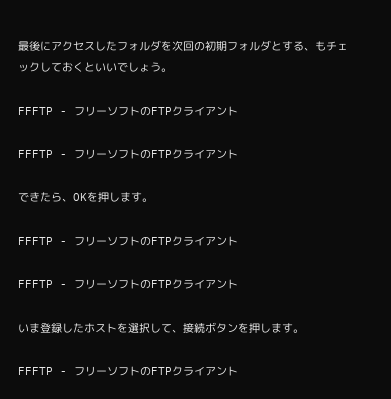最後にアクセスしたフォルダを次回の初期フォルダとする、もチェックしておくといいでしょう。

FFFTP - フリーソフトのFTPクライアント

FFFTP - フリーソフトのFTPクライアント

できたら、OKを押します。

FFFTP - フリーソフトのFTPクライアント

FFFTP - フリーソフトのFTPクライアント

いま登録したホストを選択して、接続ボタンを押します。

FFFTP - フリーソフトのFTPクライアント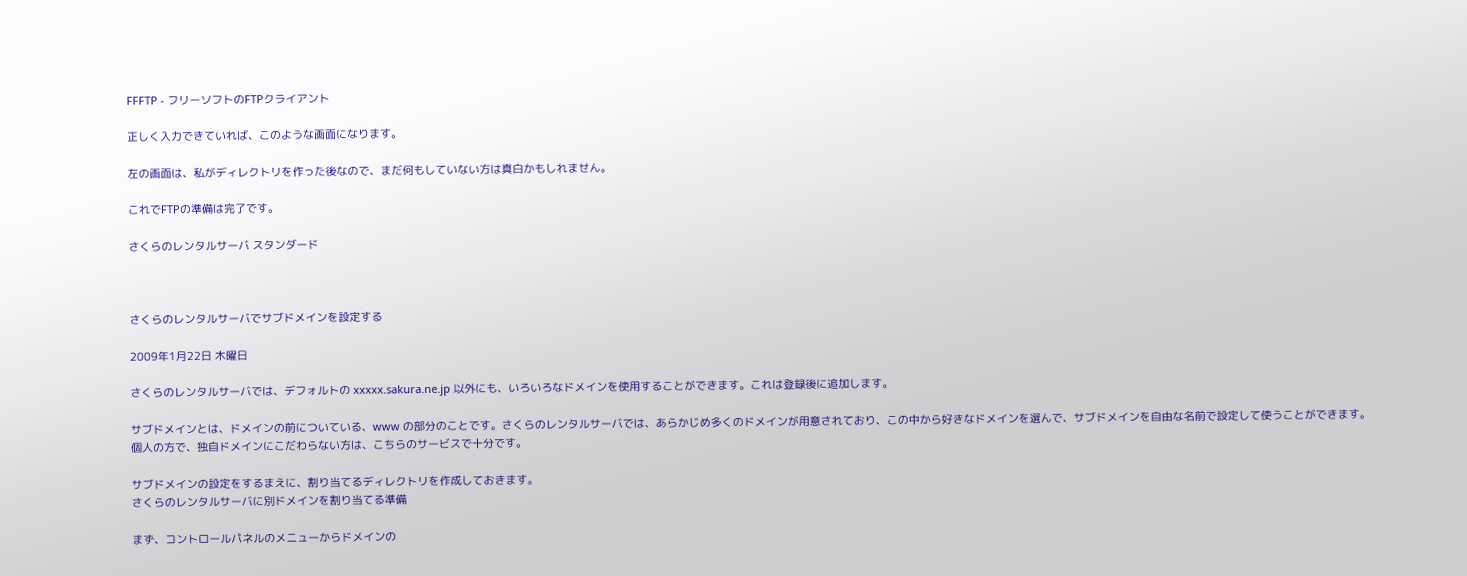FFFTP - フリーソフトのFTPクライアント

正しく入力できていれば、このような画面になります。

左の画面は、私がディレクトリを作った後なので、まだ何もしていない方は真白かもしれません。

これでFTPの準備は完了です。

さくらのレンタルサーバ スタンダード



さくらのレンタルサーバでサブドメインを設定する

2009年1月22日 木曜日

さくらのレンタルサーバでは、デフォルトの xxxxx.sakura.ne.jp 以外にも、いろいろなドメインを使用することができます。これは登録後に追加します。

サブドメインとは、ドメインの前についている、www の部分のことです。さくらのレンタルサーバでは、あらかじめ多くのドメインが用意されており、この中から好きなドメインを選んで、サブドメインを自由な名前で設定して使うことができます。
個人の方で、独自ドメインにこだわらない方は、こちらのサービスで十分です。

サブドメインの設定をするまえに、割り当てるディレクトリを作成しておきます。
さくらのレンタルサーバに別ドメインを割り当てる準備

まず、コントロールパネルのメニューからドメインの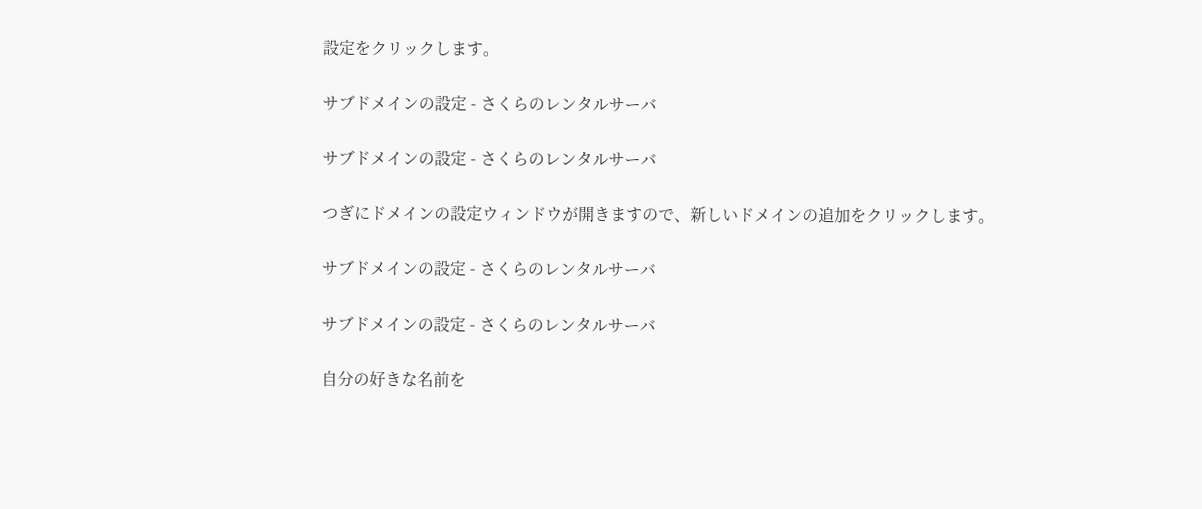設定をクリックします。

サブドメインの設定 - さくらのレンタルサーバ

サブドメインの設定 - さくらのレンタルサーバ

つぎにドメインの設定ウィンドウが開きますので、新しいドメインの追加をクリックします。

サブドメインの設定 - さくらのレンタルサーバ

サブドメインの設定 - さくらのレンタルサーバ

自分の好きな名前を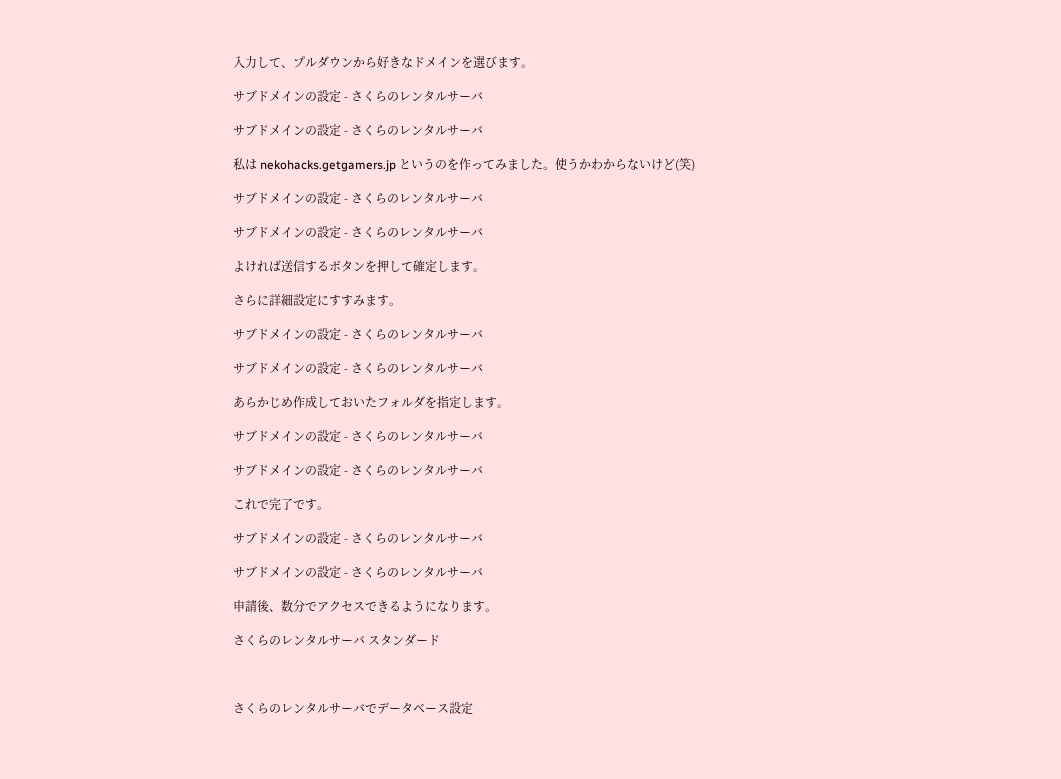入力して、プルダウンから好きなドメインを選びます。

サブドメインの設定 - さくらのレンタルサーバ

サブドメインの設定 - さくらのレンタルサーバ

私は nekohacks.getgamers.jp というのを作ってみました。使うかわからないけど(笑)

サブドメインの設定 - さくらのレンタルサーバ

サブドメインの設定 - さくらのレンタルサーバ

よければ送信するボタンを押して確定します。

さらに詳細設定にすすみます。

サブドメインの設定 - さくらのレンタルサーバ

サブドメインの設定 - さくらのレンタルサーバ

あらかじめ作成しておいたフォルダを指定します。

サブドメインの設定 - さくらのレンタルサーバ

サブドメインの設定 - さくらのレンタルサーバ

これで完了です。

サブドメインの設定 - さくらのレンタルサーバ

サブドメインの設定 - さくらのレンタルサーバ

申請後、数分でアクセスできるようになります。

さくらのレンタルサーバ スタンダード



さくらのレンタルサーバでデータベース設定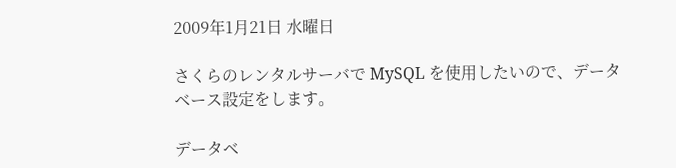2009年1月21日 水曜日

さくらのレンタルサーバで MySQL を使用したいので、データベース設定をします。

データベ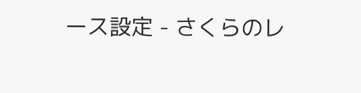ース設定 - さくらのレ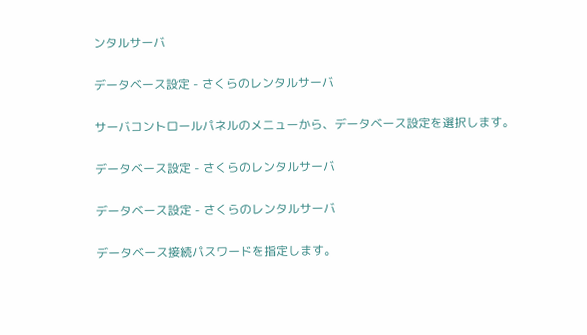ンタルサーバ

データベース設定 - さくらのレンタルサーバ

サーバコントロールパネルのメニューから、データベース設定を選択します。

データベース設定 - さくらのレンタルサーバ

データベース設定 - さくらのレンタルサーバ

データベース接続パスワードを指定します。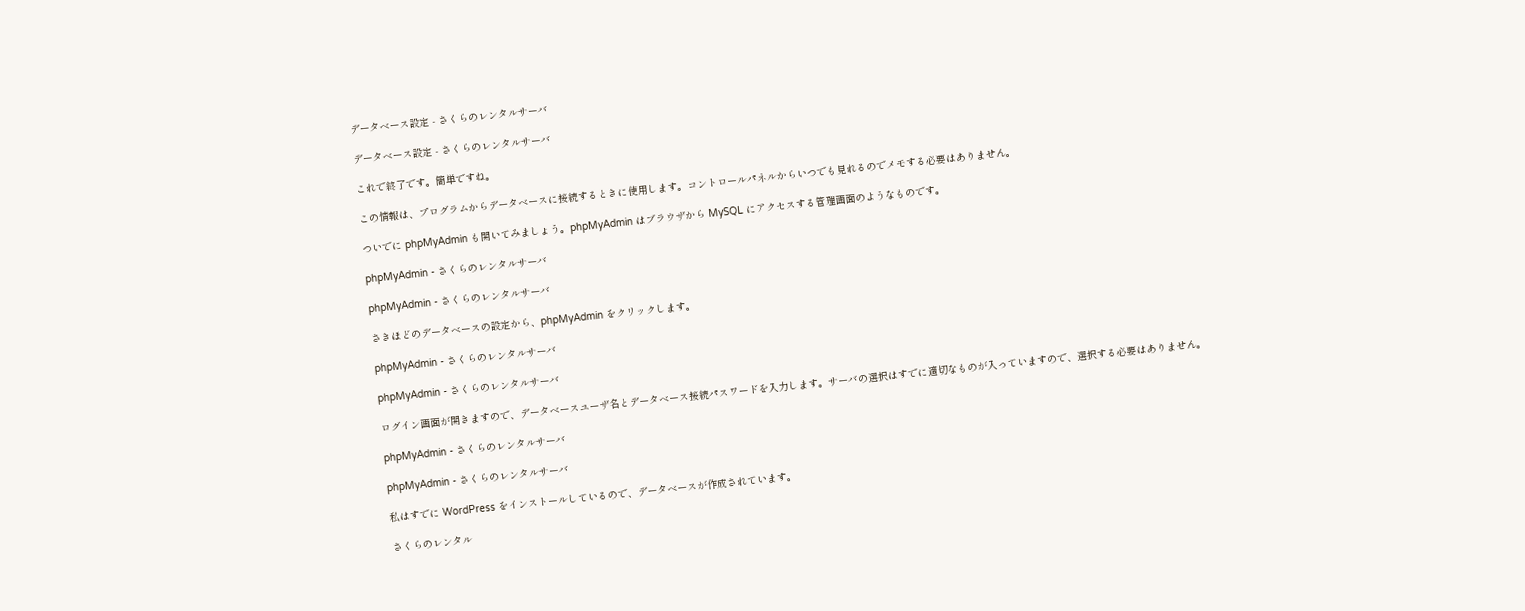データベース設定 - さくらのレンタルサーバ

データベース設定 - さくらのレンタルサーバ

これで終了です。簡単ですね。

この情報は、プログラムからデータベースに接続するときに使用します。コントロールパネルからいつでも見れるのでメモする必要はありません。

ついでに phpMyAdmin も開いてみましょう。phpMyAdmin はブラウザから MySQL にアクセスする管理画面のようなものです。

phpMyAdmin - さくらのレンタルサーバ

phpMyAdmin - さくらのレンタルサーバ

さきほどのデータベースの設定から、phpMyAdmin をクリックします。

phpMyAdmin - さくらのレンタルサーバ

phpMyAdmin - さくらのレンタルサーバ

ログイン画面が開きますので、データベースユーザ名とデータベース接続パスワードを入力します。サーバの選択はすでに適切なものが入っていますので、選択する必要はありません。

phpMyAdmin - さくらのレンタルサーバ

phpMyAdmin - さくらのレンタルサーバ

私はすでに WordPress をインストールしているので、データベースが作成されています。

さくらのレンタル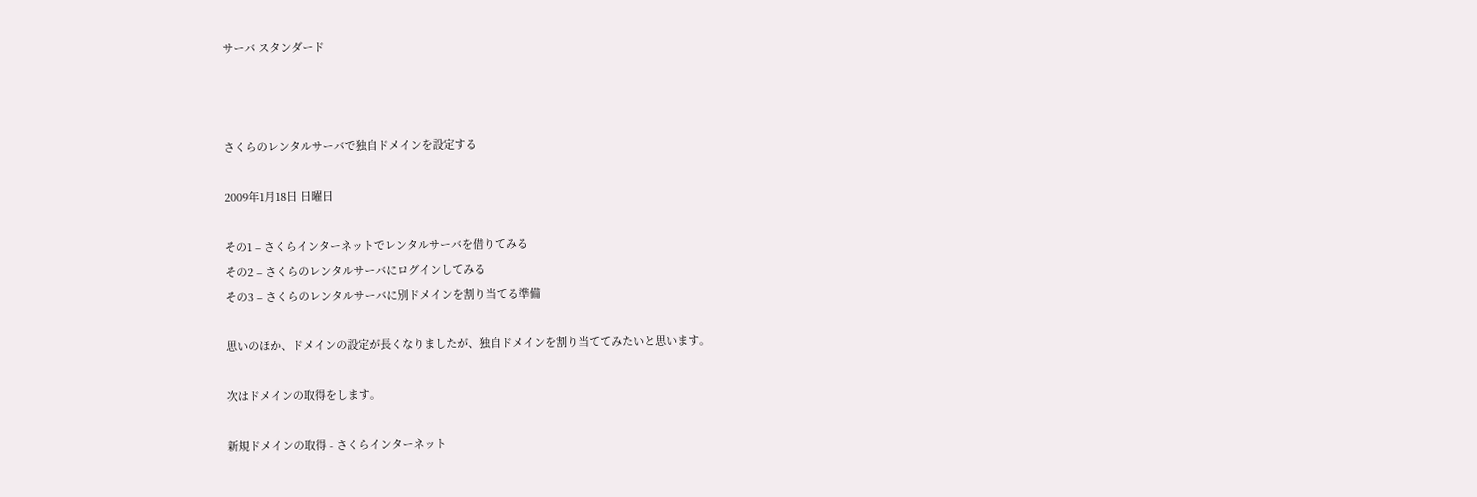サーバ スタンダード



さくらのレンタルサーバで独自ドメインを設定する

2009年1月18日 日曜日

その1 – さくらインターネットでレンタルサーバを借りてみる
その2 – さくらのレンタルサーバにログインしてみる
その3 – さくらのレンタルサーバに別ドメインを割り当てる準備

思いのほか、ドメインの設定が長くなりましたが、独自ドメインを割り当ててみたいと思います。

次はドメインの取得をします。

新規ドメインの取得 - さくらインターネット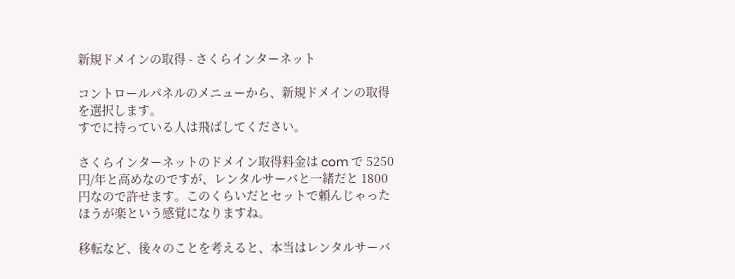新規ドメインの取得 - さくらインターネット

コントロールパネルのメニューから、新規ドメインの取得を選択します。
すでに持っている人は飛ばしてください。

さくらインターネットのドメイン取得料金は com で 5250円/年と高めなのですが、レンタルサーバと一緒だと 1800円なので許せます。このくらいだとセットで頼んじゃったほうが楽という感覚になりますね。

移転など、後々のことを考えると、本当はレンタルサーバ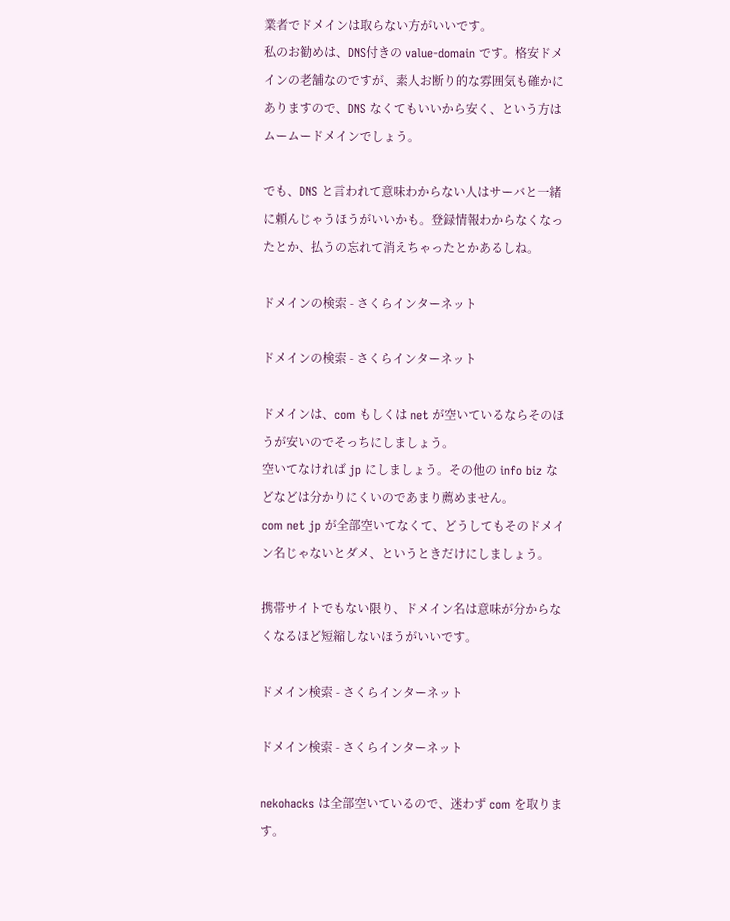業者でドメインは取らない方がいいです。
私のお勧めは、DNS付きの value-domain です。格安ドメインの老舗なのですが、素人お断り的な雰囲気も確かにありますので、DNS なくてもいいから安く、という方はムームードメインでしょう。

でも、DNS と言われて意味わからない人はサーバと一緒に頼んじゃうほうがいいかも。登録情報わからなくなったとか、払うの忘れて消えちゃったとかあるしね。

ドメインの検索 - さくらインターネット

ドメインの検索 - さくらインターネット

ドメインは、com もしくは net が空いているならそのほうが安いのでそっちにしましょう。
空いてなければ jp にしましょう。その他の info biz などなどは分かりにくいのであまり薦めません。
com net jp が全部空いてなくて、どうしてもそのドメイン名じゃないとダメ、というときだけにしましょう。

携帯サイトでもない限り、ドメイン名は意味が分からなくなるほど短縮しないほうがいいです。

ドメイン検索 - さくらインターネット

ドメイン検索 - さくらインターネット

nekohacks は全部空いているので、迷わず com を取ります。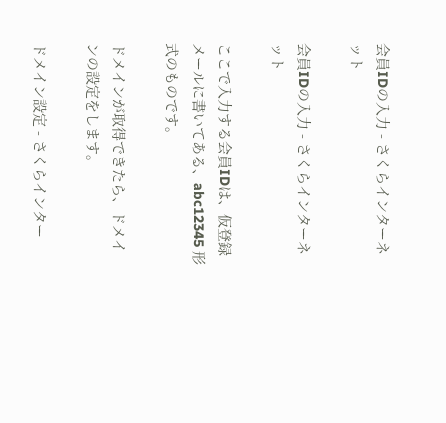会員IDの入力 - さくらインターネット

会員IDの入力 - さくらインターネット

ここで入力する会員IDは、仮登録メールに書いてある、abc12345 形式のものです。

ドメインが取得できたら、ドメインの設定をします。

ドメイン設定 - さくらインター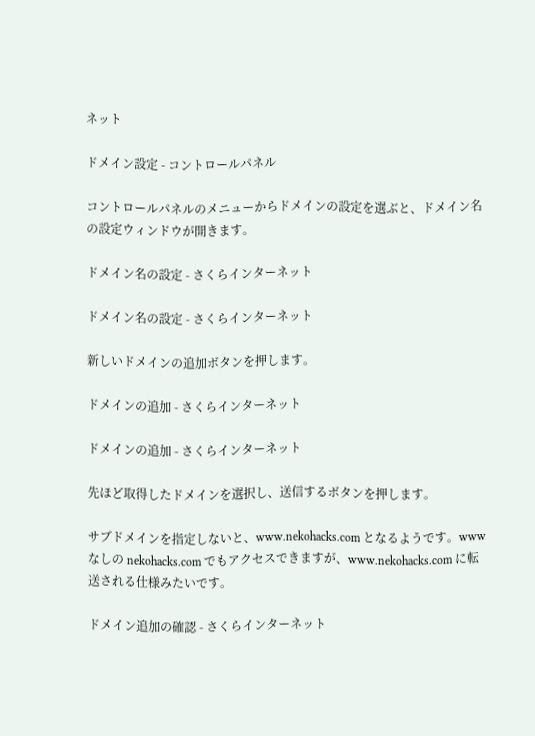ネット

ドメイン設定 - コントロールパネル

コントロールパネルのメニューからドメインの設定を選ぶと、ドメイン名の設定ウィンドウが開きます。

ドメイン名の設定 - さくらインターネット

ドメイン名の設定 - さくらインターネット

新しいドメインの追加ボタンを押します。

ドメインの追加 - さくらインターネット

ドメインの追加 - さくらインターネット

先ほど取得したドメインを選択し、送信するボタンを押します。

サブドメインを指定しないと、www.nekohacks.com となるようです。www なしの nekohacks.com でもアクセスできますが、www.nekohacks.com に転送される仕様みたいです。

ドメイン追加の確認 - さくらインターネット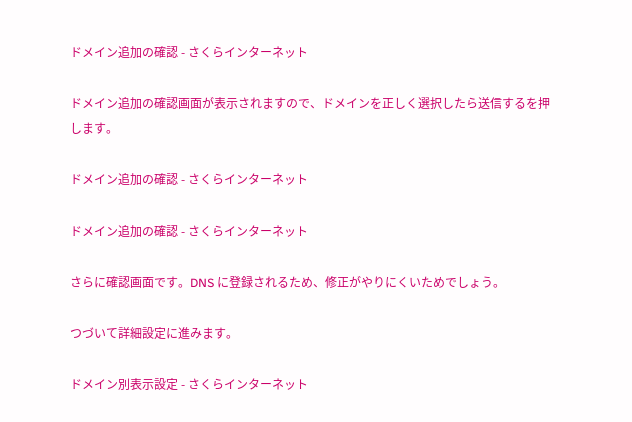ドメイン追加の確認 - さくらインターネット

ドメイン追加の確認画面が表示されますので、ドメインを正しく選択したら送信するを押します。

ドメイン追加の確認 - さくらインターネット

ドメイン追加の確認 - さくらインターネット

さらに確認画面です。DNS に登録されるため、修正がやりにくいためでしょう。

つづいて詳細設定に進みます。

ドメイン別表示設定 - さくらインターネット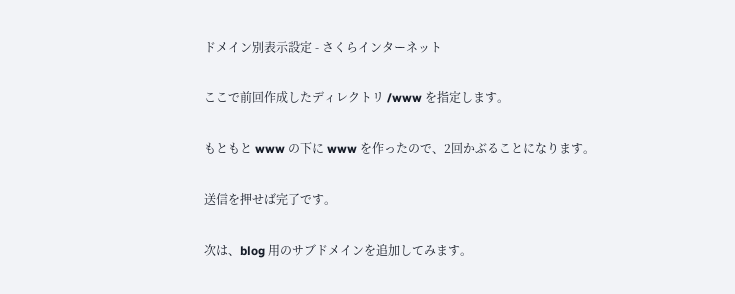ドメイン別表示設定 - さくらインターネット

ここで前回作成したディレクトリ /www を指定します。

もともと www の下に www を作ったので、2回かぶることになります。

送信を押せば完了です。

次は、blog 用のサブドメインを追加してみます。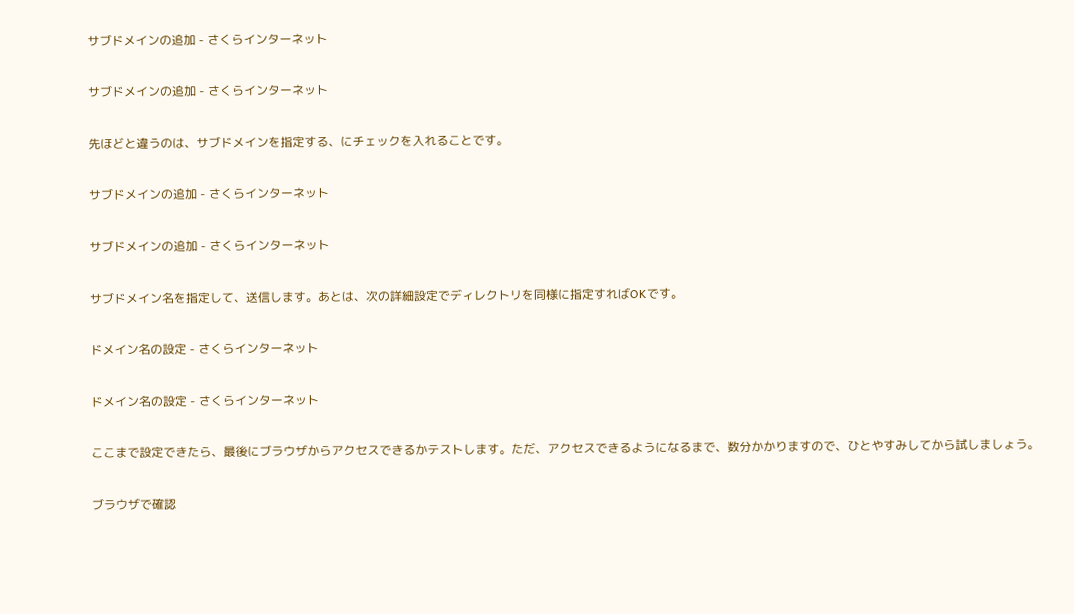サブドメインの追加 - さくらインターネット

サブドメインの追加 - さくらインターネット

先ほどと違うのは、サブドメインを指定する、にチェックを入れることです。

サブドメインの追加 - さくらインターネット

サブドメインの追加 - さくらインターネット

サブドメイン名を指定して、送信します。あとは、次の詳細設定でディレクトリを同様に指定すればOKです。

ドメイン名の設定 - さくらインターネット

ドメイン名の設定 - さくらインターネット

ここまで設定できたら、最後にブラウザからアクセスできるかテストします。ただ、アクセスできるようになるまで、数分かかりますので、ひとやすみしてから試しましょう。

ブラウザで確認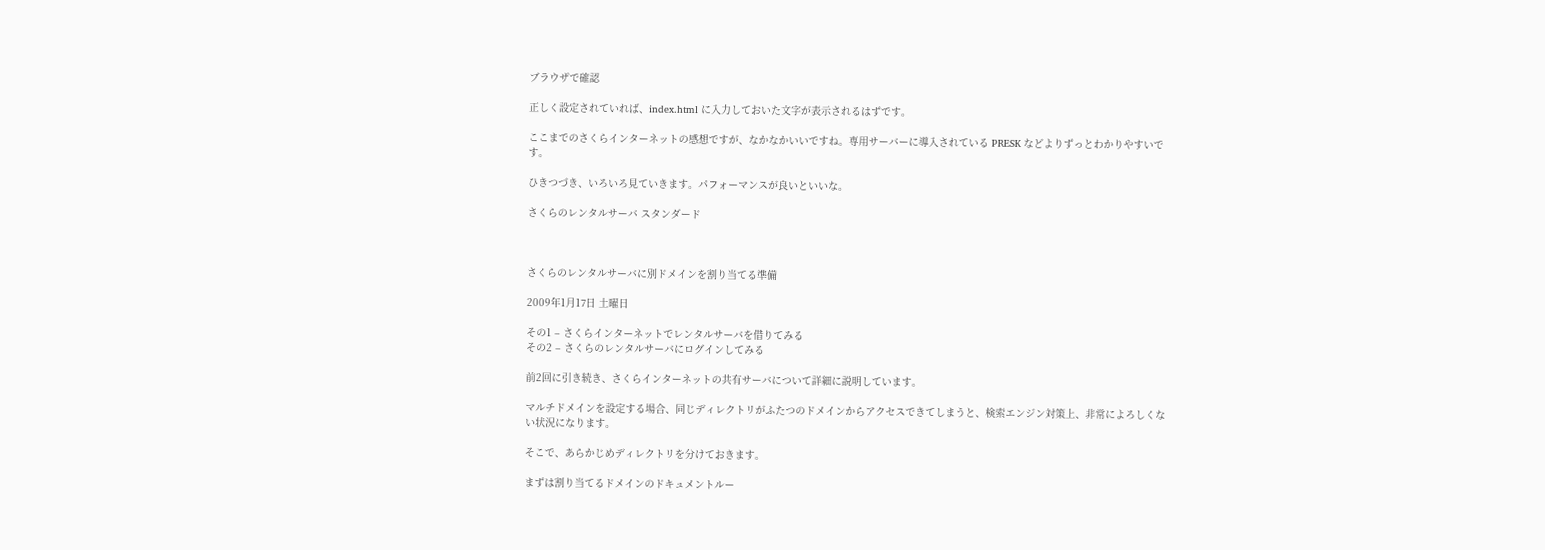ブラウザで確認

正しく設定されていれば、index.html に入力しておいた文字が表示されるはずです。

ここまでのさくらインターネットの感想ですが、なかなかいいですね。専用サーバーに導入されている PRESK などよりずっとわかりやすいです。

ひきつづき、いろいろ見ていきます。パフォーマンスが良いといいな。

さくらのレンタルサーバ スタンダード



さくらのレンタルサーバに別ドメインを割り当てる準備

2009年1月17日 土曜日

その1 – さくらインターネットでレンタルサーバを借りてみる
その2 – さくらのレンタルサーバにログインしてみる

前2回に引き続き、さくらインターネットの共有サーバについて詳細に説明しています。

マルチドメインを設定する場合、同じディレクトリがふたつのドメインからアクセスできてしまうと、検索エンジン対策上、非常によろしくない状況になります。

そこで、あらかじめディレクトリを分けておきます。

まずは割り当てるドメインのドキュメントルー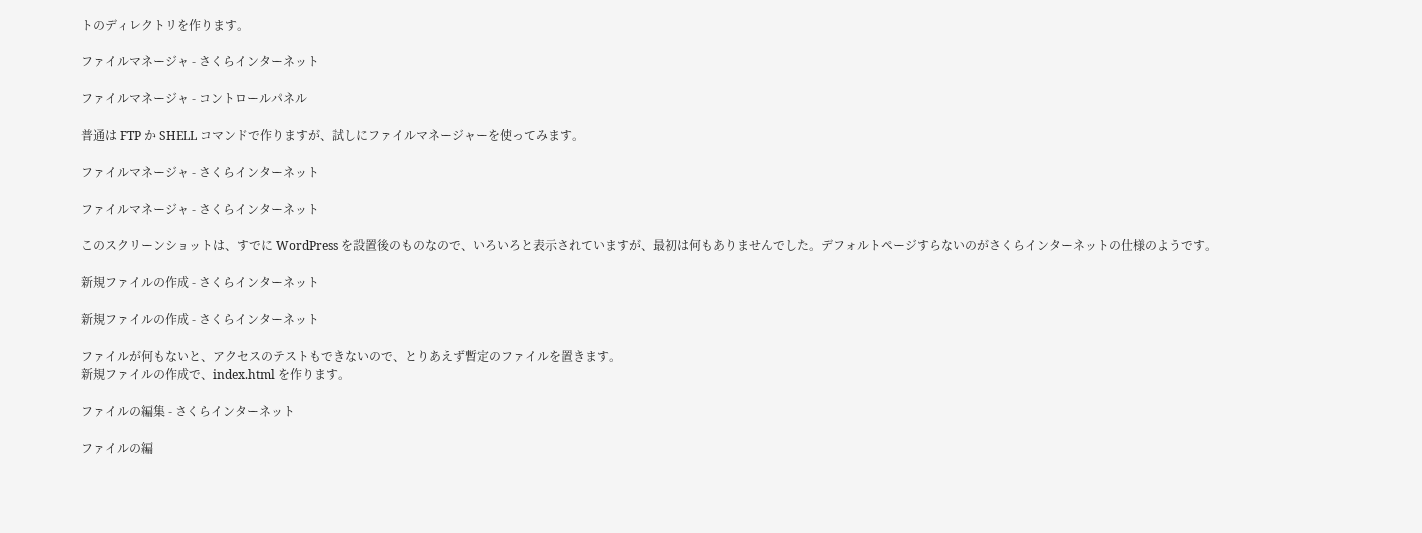トのディレクトリを作ります。

ファイルマネージャ - さくらインターネット

ファイルマネージャ - コントロールパネル

普通は FTP か SHELL コマンドで作りますが、試しにファイルマネージャーを使ってみます。

ファイルマネージャ - さくらインターネット

ファイルマネージャ - さくらインターネット

このスクリーンショットは、すでに WordPress を設置後のものなので、いろいろと表示されていますが、最初は何もありませんでした。デフォルトページすらないのがさくらインターネットの仕様のようです。

新規ファイルの作成 - さくらインターネット

新規ファイルの作成 - さくらインターネット

ファイルが何もないと、アクセスのテストもできないので、とりあえず暫定のファイルを置きます。
新規ファイルの作成で、index.html を作ります。

ファイルの編集 - さくらインターネット

ファイルの編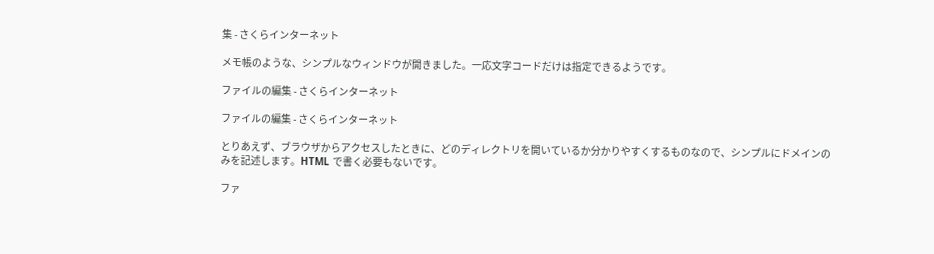集 - さくらインターネット

メモ帳のような、シンプルなウィンドウが開きました。一応文字コードだけは指定できるようです。

ファイルの編集 - さくらインターネット

ファイルの編集 - さくらインターネット

とりあえず、ブラウザからアクセスしたときに、どのディレクトリを開いているか分かりやすくするものなので、シンプルにドメインのみを記述します。HTML で書く必要もないです。

ファ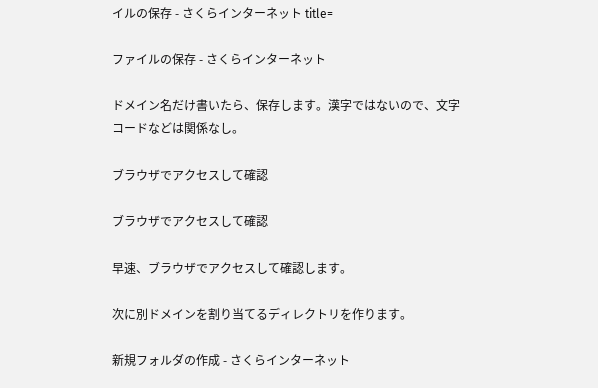イルの保存 - さくらインターネット title=

ファイルの保存 - さくらインターネット

ドメイン名だけ書いたら、保存します。漢字ではないので、文字コードなどは関係なし。

ブラウザでアクセスして確認

ブラウザでアクセスして確認

早速、ブラウザでアクセスして確認します。

次に別ドメインを割り当てるディレクトリを作ります。

新規フォルダの作成 - さくらインターネット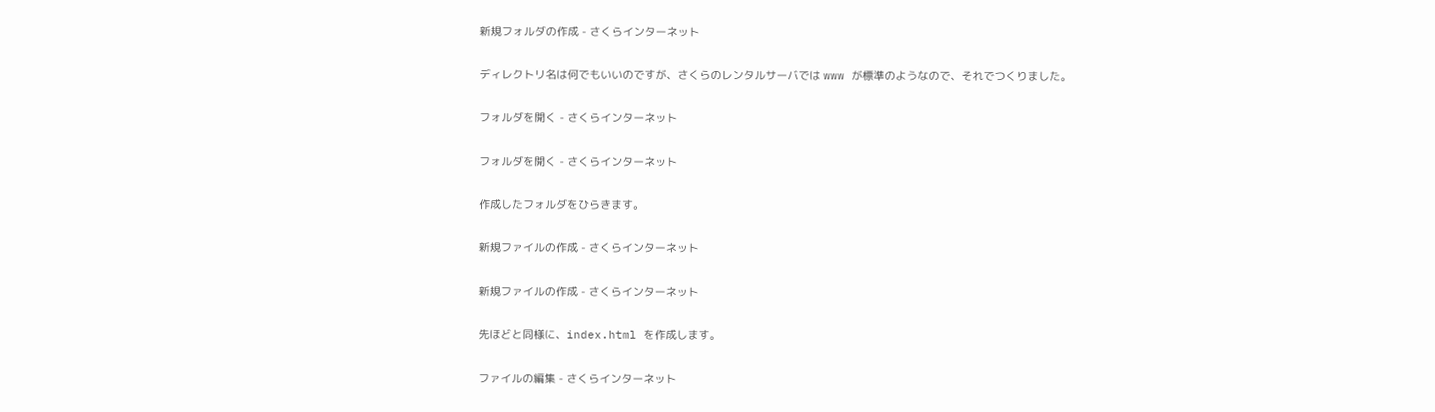新規フォルダの作成 - さくらインターネット

ディレクトリ名は何でもいいのですが、さくらのレンタルサーバでは www が標準のようなので、それでつくりました。

フォルダを開く - さくらインターネット

フォルダを開く - さくらインターネット

作成したフォルダをひらきます。

新規ファイルの作成 - さくらインターネット

新規ファイルの作成 - さくらインターネット

先ほどと同様に、index.html を作成します。

ファイルの編集 - さくらインターネット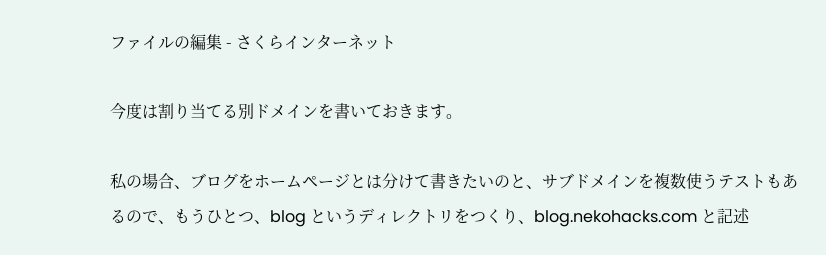ファイルの編集 - さくらインターネット

今度は割り当てる別ドメインを書いておきます。

私の場合、ブログをホームページとは分けて書きたいのと、サブドメインを複数使うテストもあるので、もうひとつ、blog というディレクトリをつくり、blog.nekohacks.com と記述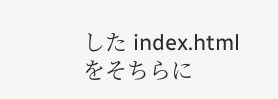した index.html をそちらに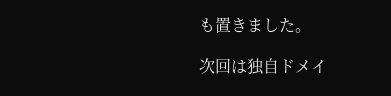も置きました。

次回は独自ドメイ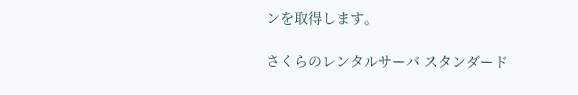ンを取得します。

さくらのレンタルサーバ スタンダード